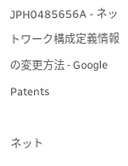JPH0485656A - ネットワーク構成定義情報の変更方法 - Google Patents

ネット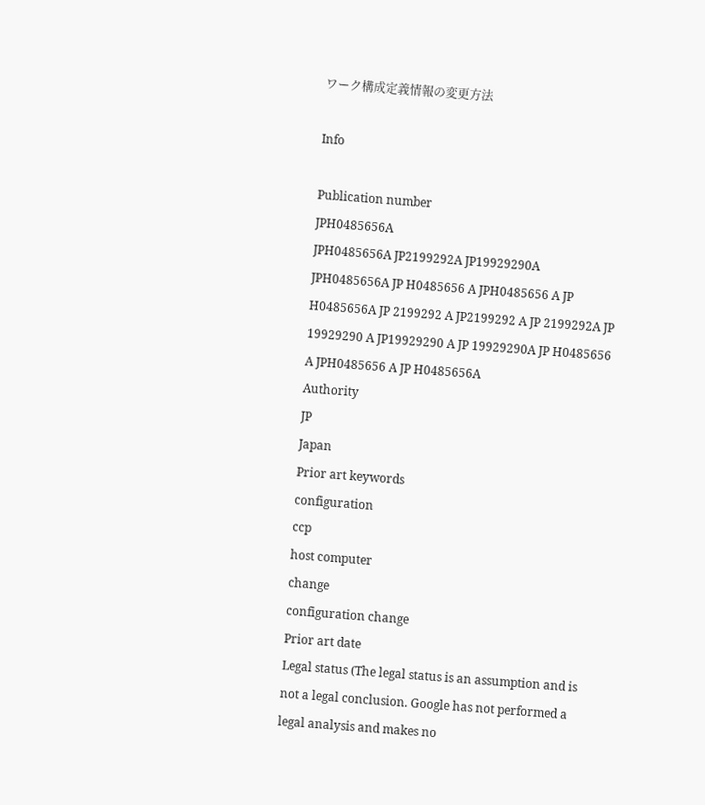ワーク構成定義情報の変更方法

Info

Publication number
JPH0485656A
JPH0485656A JP2199292A JP19929290A JPH0485656A JP H0485656 A JPH0485656 A JP H0485656A JP 2199292 A JP2199292 A JP 2199292A JP 19929290 A JP19929290 A JP 19929290A JP H0485656 A JPH0485656 A JP H0485656A
Authority
JP
Japan
Prior art keywords
configuration
ccp
host computer
change
configuration change
Prior art date
Legal status (The legal status is an assumption and is not a legal conclusion. Google has not performed a legal analysis and makes no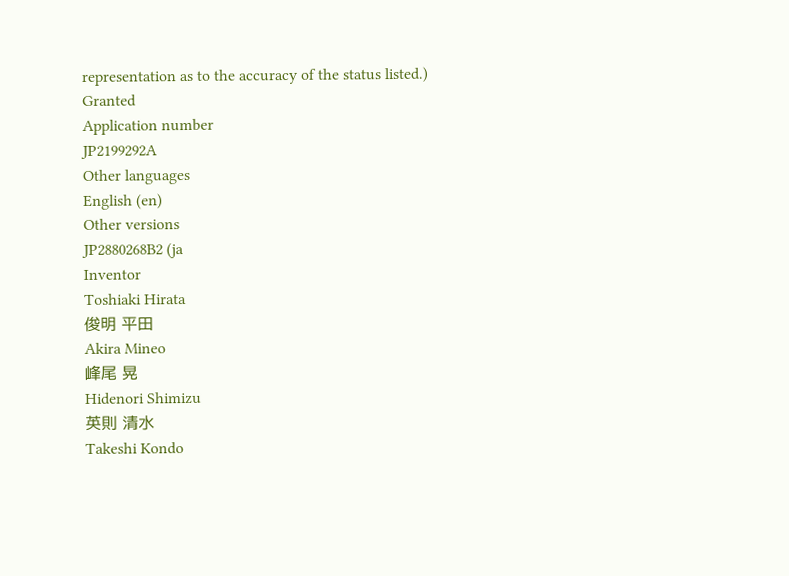representation as to the accuracy of the status listed.)
Granted
Application number
JP2199292A
Other languages
English (en)
Other versions
JP2880268B2 (ja
Inventor
Toshiaki Hirata
俊明 平田
Akira Mineo
峰尾 晃
Hidenori Shimizu
英則 清水
Takeshi Kondo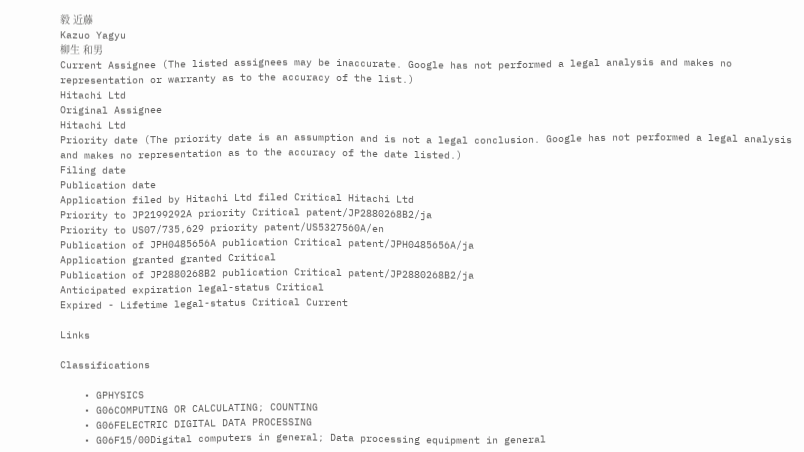毅 近藤
Kazuo Yagyu
柳生 和男
Current Assignee (The listed assignees may be inaccurate. Google has not performed a legal analysis and makes no representation or warranty as to the accuracy of the list.)
Hitachi Ltd
Original Assignee
Hitachi Ltd
Priority date (The priority date is an assumption and is not a legal conclusion. Google has not performed a legal analysis and makes no representation as to the accuracy of the date listed.)
Filing date
Publication date
Application filed by Hitachi Ltd filed Critical Hitachi Ltd
Priority to JP2199292A priority Critical patent/JP2880268B2/ja
Priority to US07/735,629 priority patent/US5327560A/en
Publication of JPH0485656A publication Critical patent/JPH0485656A/ja
Application granted granted Critical
Publication of JP2880268B2 publication Critical patent/JP2880268B2/ja
Anticipated expiration legal-status Critical
Expired - Lifetime legal-status Critical Current

Links

Classifications

    • GPHYSICS
    • G06COMPUTING OR CALCULATING; COUNTING
    • G06FELECTRIC DIGITAL DATA PROCESSING
    • G06F15/00Digital computers in general; Data processing equipment in general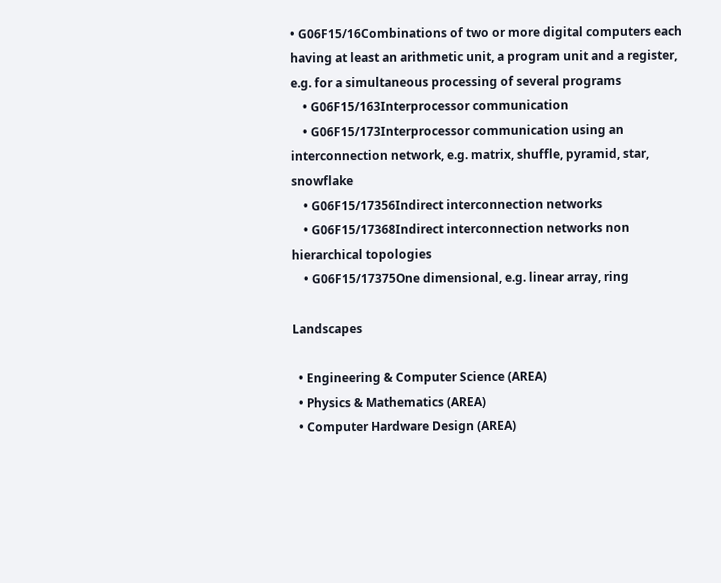• G06F15/16Combinations of two or more digital computers each having at least an arithmetic unit, a program unit and a register, e.g. for a simultaneous processing of several programs
    • G06F15/163Interprocessor communication
    • G06F15/173Interprocessor communication using an interconnection network, e.g. matrix, shuffle, pyramid, star, snowflake
    • G06F15/17356Indirect interconnection networks
    • G06F15/17368Indirect interconnection networks non hierarchical topologies
    • G06F15/17375One dimensional, e.g. linear array, ring

Landscapes

  • Engineering & Computer Science (AREA)
  • Physics & Mathematics (AREA)
  • Computer Hardware Design (AREA)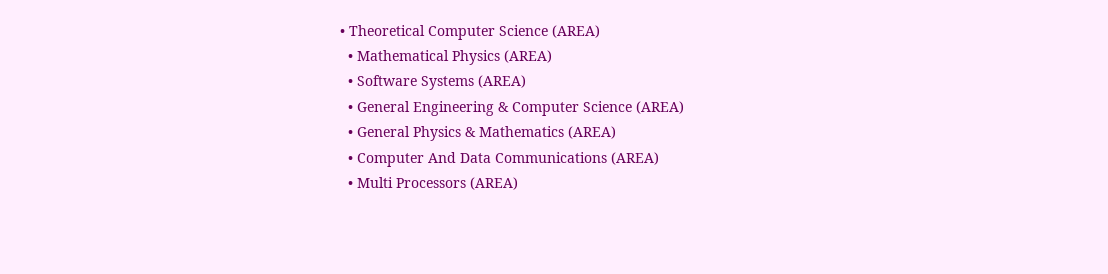• Theoretical Computer Science (AREA)
  • Mathematical Physics (AREA)
  • Software Systems (AREA)
  • General Engineering & Computer Science (AREA)
  • General Physics & Mathematics (AREA)
  • Computer And Data Communications (AREA)
  • Multi Processors (AREA)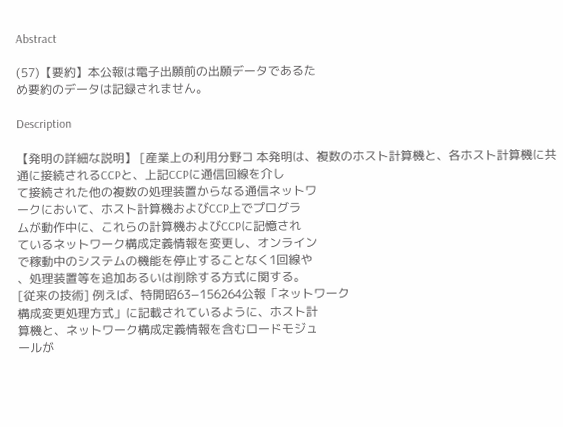Abstract

(57)【要約】本公報は電子出願前の出願データであるた
め要約のデータは記録されません。

Description

【発明の詳細な説明】 [産業上の利用分野コ 本発明は、複数のホスト計算機と、各ホスト計算機に共
通に接続されるCCPと、上記CCPに通信回線を介し
て接続された他の複数の処理装置からなる通信ネットワ
ークにおいて、ホスト計算機およびCCP上でプログラ
ムが動作中に、これらの計算機およびCCPに記憶され
ているネットワーク構成定義情報を変更し、オンライン
で稼動中のシステムの機能を停止することなく1回線や
、処理装置等を追加あるいは削除する方式に関する。
[従来の技術] 例えば、特開昭63−156264公報「ネットワーク
構成変更処理方式」に記載されているように、ホスト計
算機と、ネットワーク構成定義情報を含むロードモジュ
ールが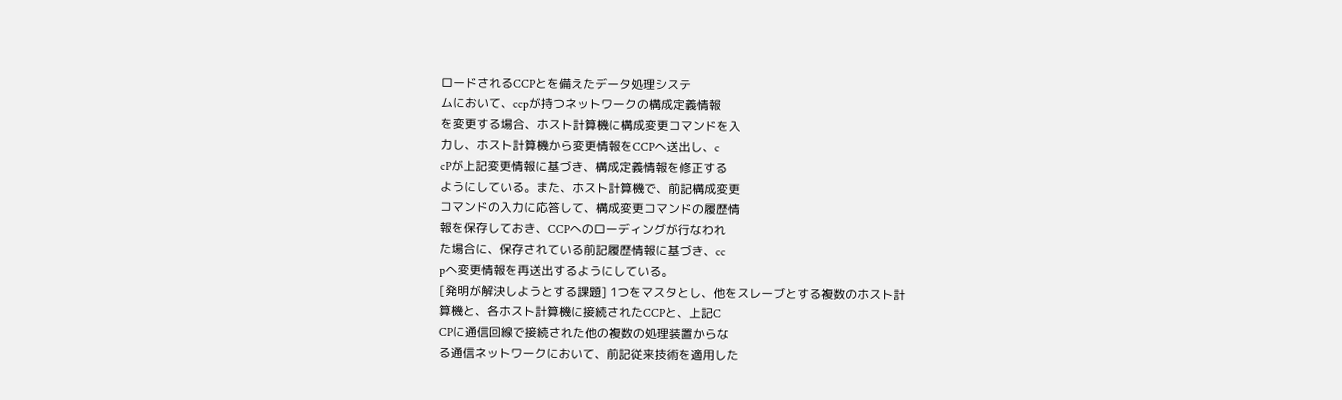ロードされるCCPとを備えたデータ処理システ
ムにおいて、ccpが持つネットワークの構成定義情報
を変更する場合、ホスト計算機に構成変更コマンドを入
力し、ホスト計算機から変更情報をCCPへ送出し、c
cPが上記変更情報に基づき、構成定義情報を修正する
ようにしている。また、ホスト計算機で、前記構成変更
コマンドの入力に応答して、構成変更コマンドの履歴情
報を保存しておき、CCPへのローディングが行なわれ
た場合に、保存されている前記履歴情報に基づき、cc
pへ変更情報を再送出するようにしている。
[発明が解決しようとする課題] 1つをマスタとし、他をスレーブとする複数のホスト計
算機と、各ホスト計算機に接続されたCCPと、上記C
CPに通信回線で接続された他の複数の処理装置からな
る通信ネットワークにおいて、前記従来技術を適用した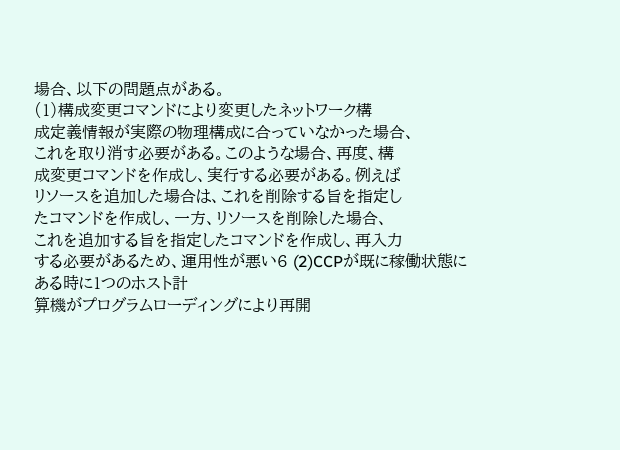場合、以下の問題点がある。
(1)構成変更コマンドにより変更したネットワーク構
成定義情報が実際の物理構成に合っていなかった場合、
これを取り消す必要がある。このような場合、再度、構
成変更コマンドを作成し、実行する必要がある。例えば
リソースを追加した場合は、これを削除する旨を指定し
たコマンドを作成し、一方、リソースを削除した場合、
これを追加する旨を指定したコマンドを作成し、再入力
する必要があるため、運用性が悪い6 (2)CCPが既に稼働状態にある時に1つのホスト計
算機がプログラムローディングにより再開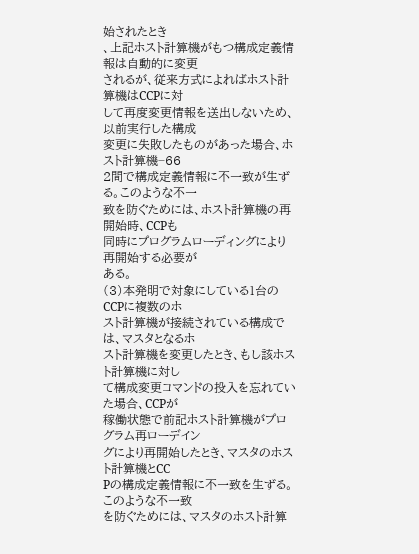始されたとき
、上記ホスト計算機がもつ構成定義情報は自動的に変更
されるが、従来方式によればホスト計算機はCCPに対
して再度変更情報を送出しないため、以前実行した構成
変更に失敗したものがあった場合、ホスト計算機−66
2間で構成定義情報に不一致が生ずる。このような不一
致を防ぐためには、ホスト計算機の再開始時、CCPも
同時にプログラムローディングにより再開始する必要が
ある。
(3)本発明で対象にしている1台のCCPに複数のホ
スト計算機が接続されている構成では、マスタとなるホ
スト計算機を変更したとき、もし該ホスト計算機に対し
て構成変更コマンドの投入を忘れていた場合、CCPが
稼働状態で前記ホスト計算機がプログラム再ローデイン
グにより再開始したとき、マスタのホスト計算機とCC
Pの構成定義情報に不一致を生ずる。このような不一致
を防ぐためには、マスタのホスト計算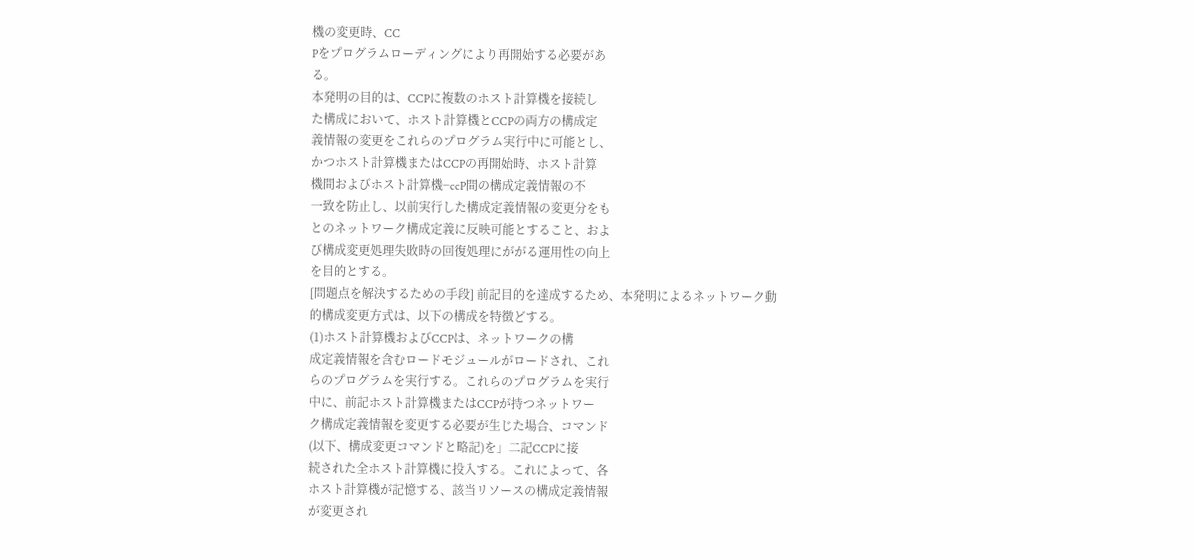機の変更時、CC
Pをプログラムローディングにより再開始する必要があ
る。
本発明の目的は、CCPに複数のホスト計算機を接続し
た構成において、ホスト計算機とCCPの両方の構成定
義情報の変更をこれらのプログラム実行中に可能とし、
かつホスト計算機またはCCPの再開始時、ホスト計算
機間およびホスト計算機−ccP間の構成定義情報の不
一致を防止し、以前実行した構成定義情報の変更分をも
とのネットワーク構成定義に反映可能とすること、およ
び構成変更処理失敗時の回復処理にががる運用性の向上
を目的とする。
[問題点を解決するための手段] 前記目的を達成するため、本発明によるネットワーク動
的構成変更方式は、以下の構成を特徴どする。
(1)ホスト計算機およびCCPは、ネットワークの構
成定義情報を含むロードモジュールがロードされ、これ
らのプログラムを実行する。これらのプログラムを実行
中に、前記ホスト計算機またはCCPが持つネットワー
ク構成定義情報を変更する必要が生じた場合、コマンド
(以下、構成変更コマンドと略記)を」二記CCPに接
続された全ホスト計算機に投入する。これによって、各
ホスト計算機が記憶する、該当リソースの構成定義情報
が変更され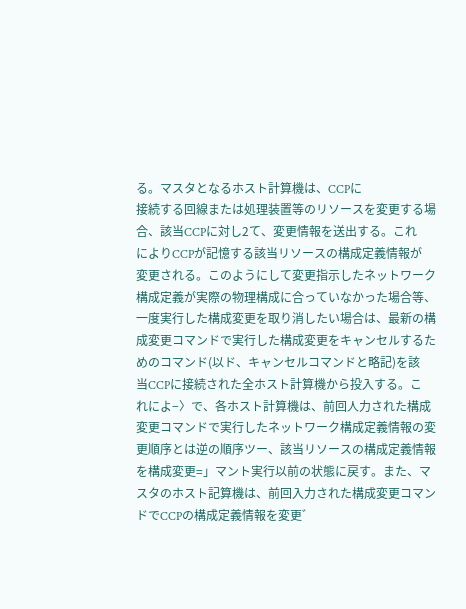る。マスタとなるホスト計算機は、CCPに
接続する回線または処理装置等のリソースを変更する場
合、該当CCPに対し2て、変更情報を送出する。これ
によりCCPが記憶する該当リソースの構成定義情報が
変更される。このようにして変更指示したネットワーク
構成定義が実際の物理構成に合っていなかった場合等、
一度実行した構成変更を取り消したい場合は、最新の構
成変更コマンドで実行した構成変更をキャンセルするた
めのコマンド(以ド、キャンセルコマンドと略記)を該
当CCPに接続された全ホスト計算機から投入する。こ
れによ−〉で、各ホスト計算機は、前回人力された構成
変更コマンドで実行したネットワーク構成定義情報の変
更順序とは逆の順序ツー、該当リソースの構成定義情報
を構成変更=」マント実行以前の状態に戻す。また、マ
スタのホスト記算機は、前回入力された構成変更コマン
ドでCCPの構成定義情報を変更゛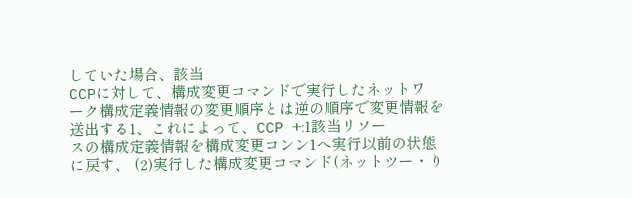していた場合、該当
CCPに対して、構成変更コマンドで実行したネットワ
ーク構成定義情報の変更順序とは逆の順序で変更情報を
送出する1、これによって、CCP +:1該当リソー
スの構成定義情報を構成変更コンン1へ実行以前の状態
に戻す、 (2)実行した構成変更コマンド(ネットツー・り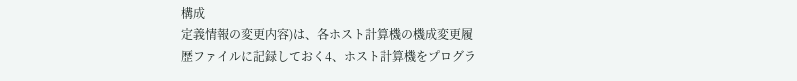構成
定義情報の変更内容)は、各ホスト計算機の機成変更履
歴ファイルに記録しておく4、ホスト計算機をプログラ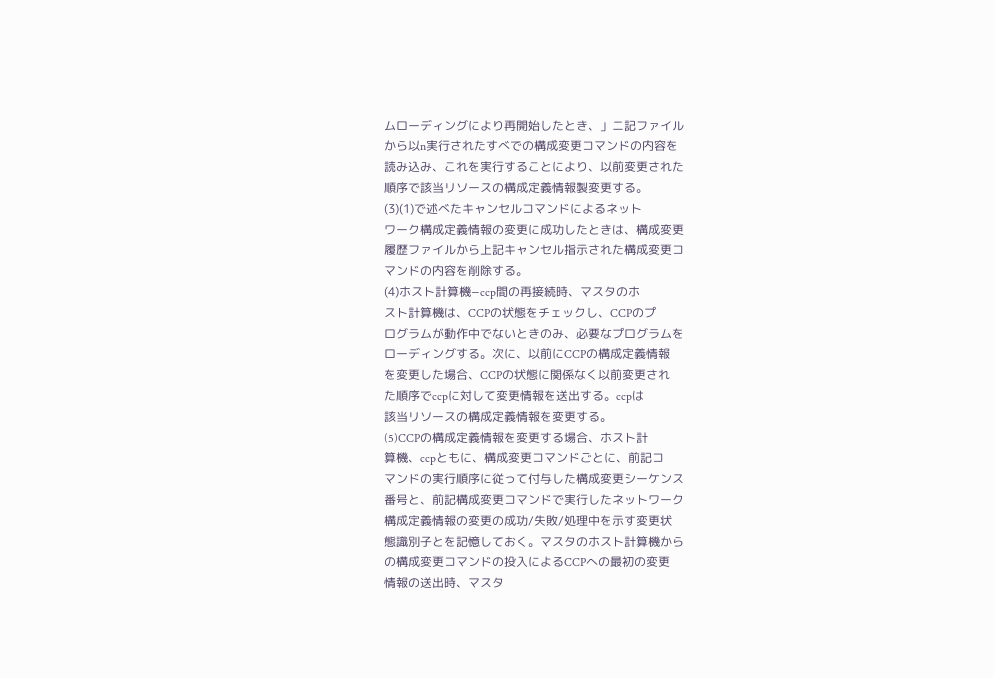ムローディングにより再開始したとき、」ニ記ファイル
から以n実行されたすべでの構成変更コマンドの内容を
読み込み、これを実行することにより、以前変更された
順序で該当リソースの構成定義情報製変更する。
(3)(1)で述べたキャンセルコマンドによるネット
ワーク構成定義情報の変更に成功したときは、構成変更
履歴ファイルから上記キャンセル指示された構成変更コ
マンドの内容を削除する。
(4)ホスト計算機−ccp間の再接続時、マスタのホ
スト計算機は、CCPの状態をチェックし、CCPのプ
ログラムが動作中でないときのみ、必要なプログラムを
ローディングする。次に、以前にCCPの構成定義情報
を変更した場合、CCPの状態に関係なく以前変更され
た順序でccpに対して変更情報を送出する。ccpは
該当リソースの構成定義情報を変更する。
(5)CCPの構成定義情報を変更する場合、ホスト計
算機、ccpともに、構成変更コマンドごとに、前記コ
マンドの実行順序に従って付与した構成変更シーケンス
番号と、前記構成変更コマンドで実行したネットワーク
構成定義情報の変更の成功/失敗/処理中を示す変更状
態識別子とを記憶しておく。マスタのホスト計算機から
の構成変更コマンドの投入によるCCPへの最初の変更
情報の送出時、マスタ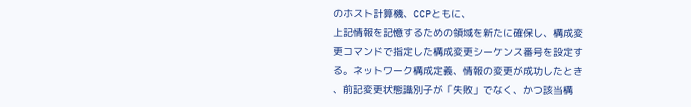のホスト計算機、CCPともに、
上記情報を記憶するための領域を新たに確保し、構成変
更コマンドで指定した構成変更シーケンス番号を設定す
る。ネットワーク構成定義、情報の変更が成功したとき
、前記変更状態識別子が「失敗」でなく、かつ該当構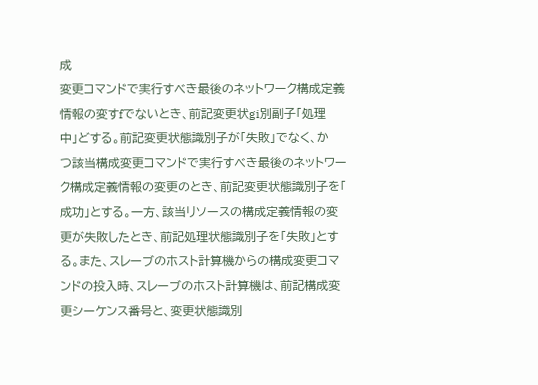成
変更コマンドで実行すべき最後のネットワーク構成定義
情報の変すfでないとき、前記変更状gi別副子「処理
中」どする。前記変更状態識別子が「失敗」でなく、か
つ該当構成変更コマンドで実行すべき最後のネットワー
ク構成定義情報の変更のとき、前記変更状態識別子を「
成功」とする。一方、該当リソースの構成定義情報の変
更が失敗したとき、前記処理状態識別子を「失敗」とす
る。また、スレーブのホスト計算機からの構成変更コマ
ンドの投入時、スレーブのホスト計算機は、前記構成変
更シーケンス番号と、変更状態識別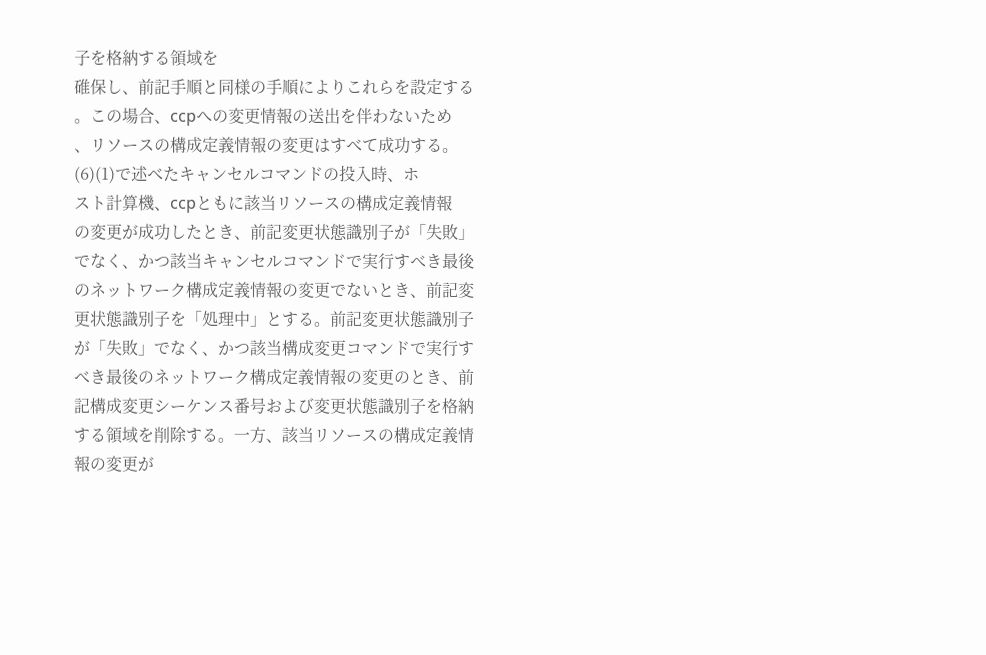子を格納する領域を
碓保し、前記手順と同様の手順によりこれらを設定する
。この場合、ccpへの変更情報の送出を伴わないため
、リソースの構成定義情報の変更はすべて成功する。
(6)(1)で述べたキャンセルコマンドの投入時、ホ
スト計算機、ccpともに該当リソースの構成定義情報
の変更が成功したとき、前記変更状態識別子が「失敗」
でなく、かつ該当キャンセルコマンドで実行すべき最後
のネットワーク構成定義情報の変更でないとき、前記変
更状態識別子を「処理中」とする。前記変更状態識別子
が「失敗」でなく、かつ該当構成変更コマンドで実行す
べき最後のネットワーク構成定義情報の変更のとき、前
記構成変更シーケンス番号および変更状態識別子を格納
する領域を削除する。一方、該当リソースの構成定義情
報の変更が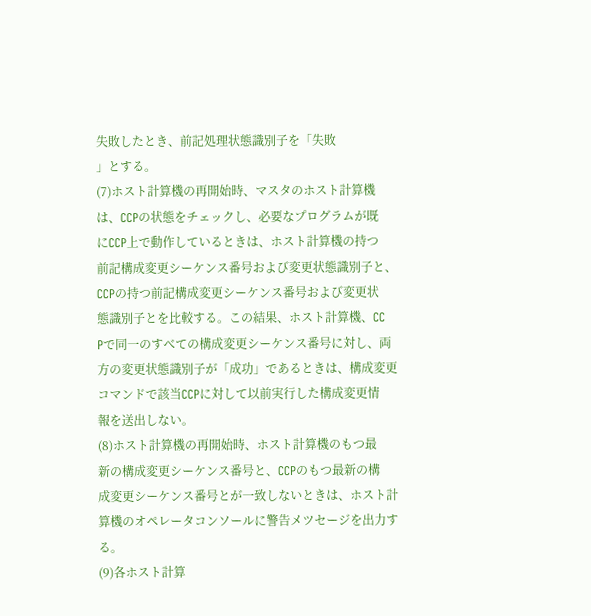失敗したとき、前記処理状態識別子を「失敗
」とする。
(7)ホスト計算機の再開始時、マスタのホスト計算機
は、CCPの状態をチェックし、必要なプログラムが既
にCCP上で動作しているときは、ホスト計算機の持つ
前記構成変更シーケンス番号および変更状態識別子と、
CCPの持つ前記構成変更シーケンス番号および変更状
態識別子とを比較する。この結果、ホスト計算機、CC
Pで同一のすべての構成変更シーケンス番号に対し、両
方の変更状態識別子が「成功」であるときは、構成変更
コマンドで該当CCPに対して以前実行した構成変更情
報を送出しない。
(8)ホスト計算機の再開始時、ホスト計算機のもつ最
新の構成変更シーケンス番号と、CCPのもつ最新の構
成変更シーケンス番号とが一致しないときは、ホスト計
算機のオペレータコンソールに警告メツセージを出力す
る。
(9)各ホスト計算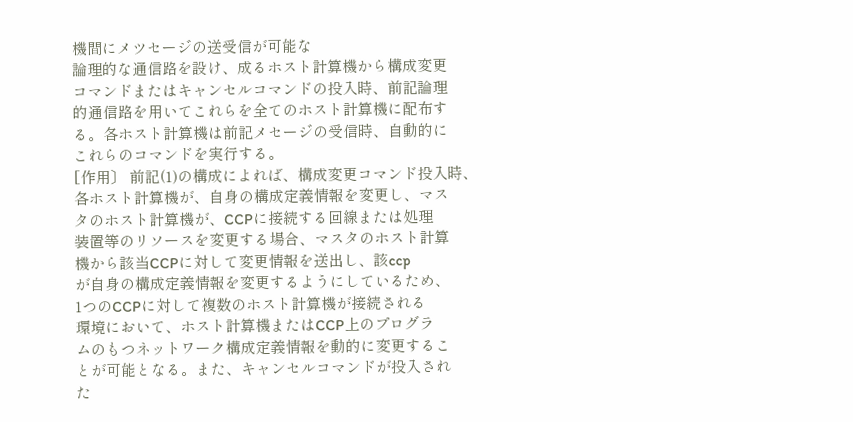機間にメツセージの送受信が可能な
論理的な通信路を設け、成るホスト計算機から構成変更
コマンドまたはキャンセルコマンドの投入時、前記論理
的通信路を用いてこれらを全てのホスト計算機に配布す
る。各ホスト計算機は前記メセージの受信時、自動的に
これらのコマンドを実行する。
[作用〕 前記(1)の構成によれば、構成変更コマンド投入時、
各ホスト計算機が、自身の構成定義情報を変更し、マス
タのホスト計算機が、CCPに接続する回線または処理
装置等のリソースを変更する場合、マスタのホスト計算
機から該当CCPに対して変更情報を送出し、該ccp
が自身の構成定義情報を変更するようにしているため、
1つのCCPに対して複数のホスト計算機が接続される
環境において、ホスト計算機またはCCP上のプログラ
ムのもつネットワーク構成定義情報を動的に変更するこ
とが可能となる。また、キャンセルコマンドが投入され
た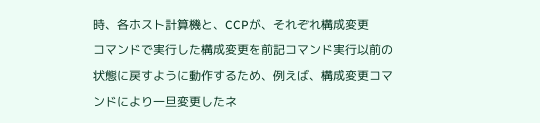時、各ホスト計算機と、CCPが、それぞれ構成変更
コマンドで実行した構成変更を前記コマンド実行以前の
状態に戻すように動作するため、例えば、構成変更コマ
ンドにより一旦変更したネ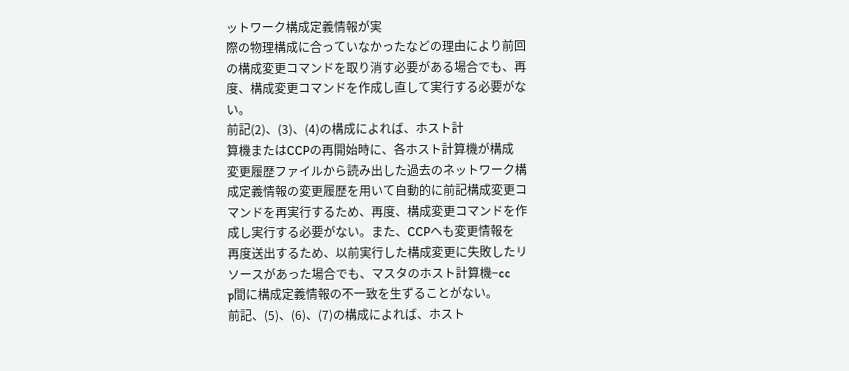ットワーク構成定義情報が実
際の物理構成に合っていなかったなどの理由により前回
の構成変更コマンドを取り消す必要がある場合でも、再
度、構成変更コマンドを作成し直して実行する必要がな
い。
前記(2)、(3)、(4)の構成によれば、ホスト計
算機またはCCPの再開始時に、各ホスト計算機が構成
変更履歴ファイルから読み出した過去のネットワーク構
成定義情報の変更履歴を用いて自動的に前記構成変更コ
マンドを再実行するため、再度、構成変更コマンドを作
成し実行する必要がない。また、CCPへも変更情報を
再度送出するため、以前実行した構成変更に失敗したリ
ソースがあった場合でも、マスタのホスト計算機−cc
p間に構成定義情報の不一致を生ずることがない。
前記、(5)、(6)、(7)の構成によれば、ホスト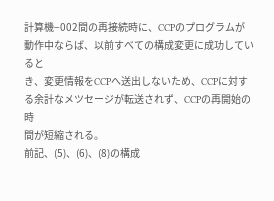計算機−002間の再接続時に、CCPのプログラムが
動作中ならば、以前すべての構成変更に成功していると
き、変更情報をCCPへ送出しないため、CCPに対す
る余計なメツセージが転送されず、CCPの再開始の時
間が短縮される。
前記、(5)、(6)、(8)の構成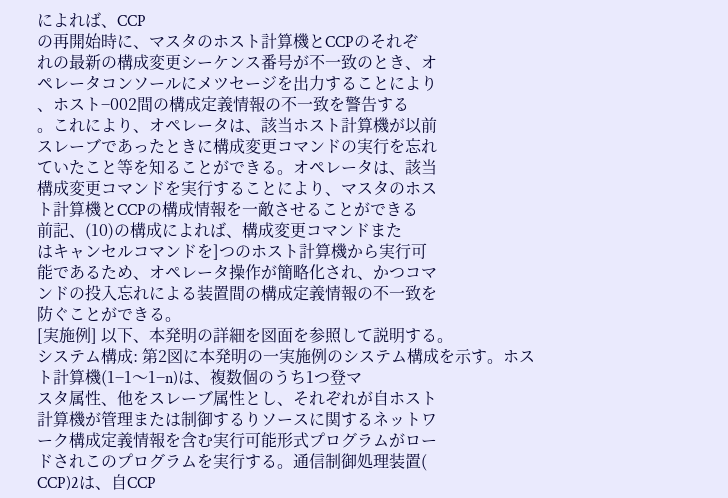によれば、CCP
の再開始時に、マスタのホスト計算機とCCPのそれぞ
れの最新の構成変更シーケンス番号が不一致のとき、オ
ペレータコンソールにメツセージを出力することにより
、ホスト−002間の構成定義情報の不一致を警告する
。これにより、オペレータは、該当ホスト計算機が以前
スレーブであったときに構成変更コマンドの実行を忘れ
ていたこと等を知ることができる。オペレータは、該当
構成変更コマンドを実行することにより、マスタのホス
ト計算機とCCPの構成情報を一敵させることができる
前記、(10)の構成によれば、構成変更コマンドまた
はキャンセルコマンドを]つのホスト計算機から実行可
能であるため、オペレータ操作が簡略化され、かつコマ
ンドの投入忘れによる装置間の構成定義情報の不一致を
防ぐことができる。
[実施例] 以下、本発明の詳細を図面を参照して説明する。
システム構成: 第2図に本発明の一実施例のシステム構成を示す。ホス
ト計算機(1−1〜1−n)は、複数個のうち1つ登マ
スタ属性、他をスレーブ属性とし、それぞれが自ホスト
計算機が管理または制御するりソースに関するネットワ
ーク構成定義情報を含む実行可能形式プログラムがロー
ドされこのプログラムを実行する。通信制御処理装置(
CCP)2は、自CCP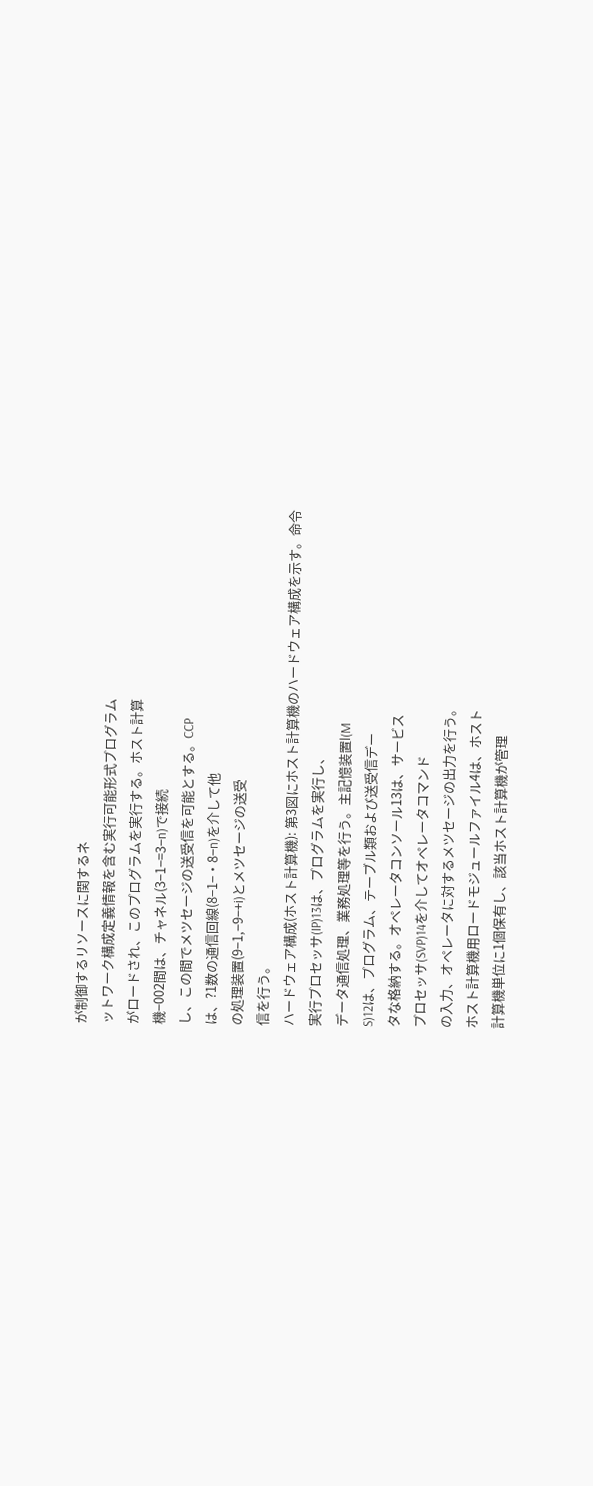が制御するリソースに関するネ
ットワーク構成定義情報を含む実行可能形式プログラム
がロードされ、このプログラムを実行する。ホスト計算
機−002間は、チャネル(3−1−=3−n)で接続
し、この間でメツセージの送受信を可能とする。CCP
は、?1数の通信回線(8−1−・8−n)を介して他
の処理装置(9−1,−9−+i)とメツセージの送受
信を行う。
ハードウェア構成(ホスト計算機): 第3図にホスト計算機のハードウェア構成を示す。命令
実行プロセッサ(IP)13は、プログラムを実行し、
データ通信処理、業務処理等を行う。主記憶装置l(M
S)12は、プログラム、テーブル類および送受信デー
タな格納する。オペレータコンソール13は、サービス
プロセッサ(SVP)14を介してオペレータコマンド
の入力、オペレータに対するメツセージの出力を行う。
ホスト計算機用ロードモジュールファイル4は、ホスト
計算機単位に1個保有し、該当ホスト計算機が管理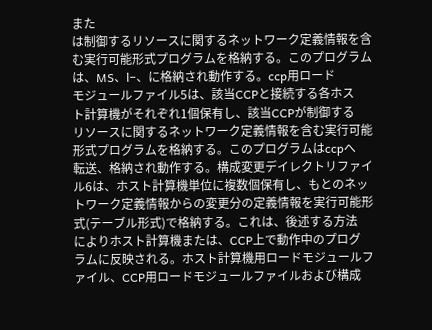また
は制御するリソースに関するネットワーク定義情報を含
む実行可能形式プログラムを格納する。このプログラム
は、MS、l−、に格納され動作する。ccp用ロード
モジュールファイル5は、該当CCPと接続する各ホス
ト計算機がそれぞれ1個保有し、該当CCPが制御する
リソースに関するネットワーク定義情報を含む実行可能
形式プログラムを格納する。このプログラムはccpへ
転送、格納され動作する。構成変更デイレクトリファイ
ル6は、ホスト計算機単位に複数個保有し、もとのネッ
トワーク定義情報からの変更分の定義情報を実行可能形
式(テーブル形式)で格納する。これは、後述する方法
によりホスト計算機または、CCP上で動作中のプログ
ラムに反映される。ホスト計算機用ロードモジュールフ
ァイル、CCP用ロードモジュールファイルおよび構成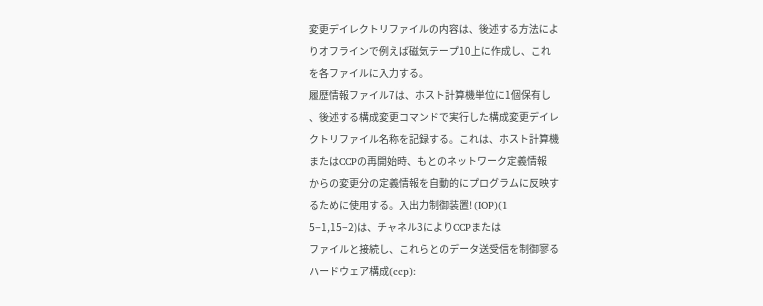変更デイレクトリファイルの内容は、後述する方法によ
りオフラインで例えば磁気テープ10上に作成し、これ
を各ファイルに入力する。
履歴情報ファイル7は、ホスト計算機単位に1個保有し
、後述する構成変更コマンドで実行した構成変更デイレ
クトリファイル名称を記録する。これは、ホスト計算機
またはCCPの再開始時、もとのネットワーク定義情報
からの変更分の定義情報を自動的にプログラムに反映す
るために使用する。入出力制御装置! (IOP)(1
5−1,15−2)は、チャネル3によりCCPまたは
ファイルと接続し、これらとのデータ送受信を制御寥る
ハードウェア構成(ccp):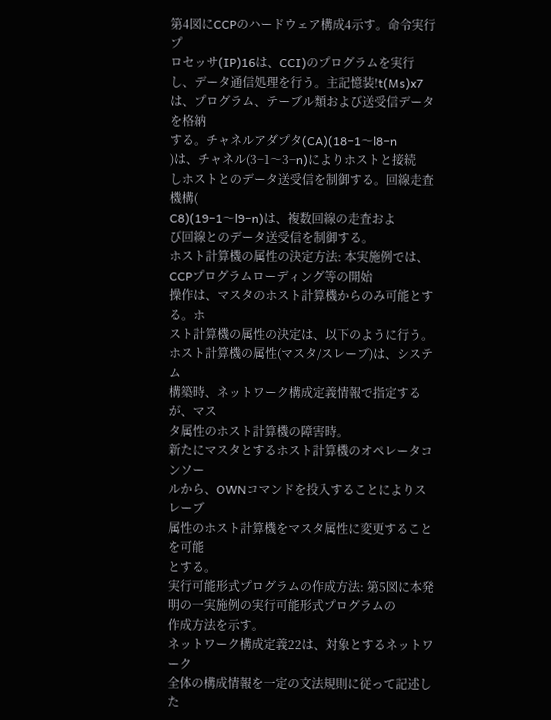第4図にCCPのハードウェア構成4示す。命令実行プ
ロセッサ(IP)16は、CCI)のプログラムを実行
し、データ通信処理を行う。主記憶装!t(Ms)x7
は、プログラム、テーブル類および送受信データを格納
する。チャネルアダプタ(CA)(18−1〜l8−n
)は、チャネル(3−1〜3−n)によりホストと接続
しホストとのデータ送受信を制御する。回線走査機構(
C8)(19−1〜l9−n)は、複数回線の走査およ
び回線とのデータ送受信を制御する。
ホスト計算機の属性の決定方法: 本実施例では、CCPプログラムローディング等の開始
操作は、マスタのホスト計算機からのみ可能とする。ホ
スト計算機の属性の決定は、以下のように行う。
ホスト計算機の属性(マスタ/スレーブ)は、システム
構築時、ネットワーク構成定義情報で指定するが、マス
タ属性のホスト計算機の障害時。
新たにマスタとするホスト計算機のオペレータコンソー
ルから、OWNコマンドを投入することによりスレーブ
属性のホスト計算機をマスタ属性に変更することを可能
とする。
実行可能形式プログラムの作成方法: 第5図に本発明の一実施例の実行可能形式プログラムの
作成方法を示す。
ネットワーク構成定義22は、対象とするネットワーク
全体の構成情報を一定の文法規則に従って記述した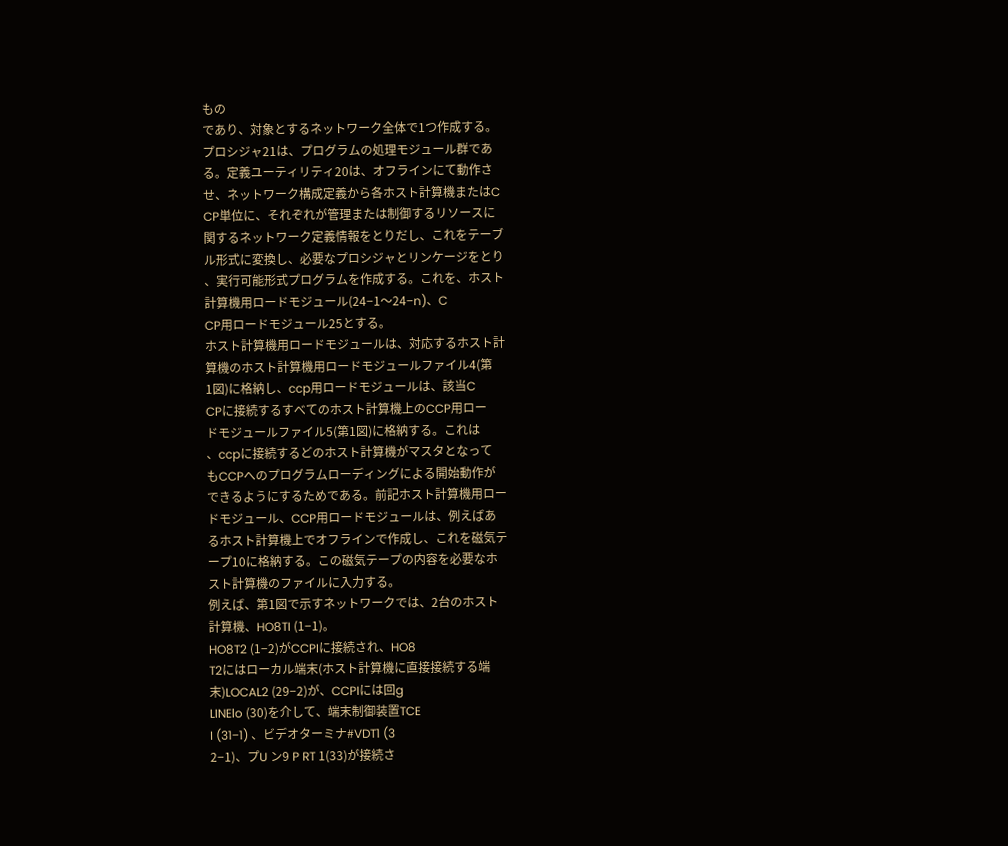もの
であり、対象とするネットワーク全体で1つ作成する。
プロシジャ21は、プログラムの処理モジュール群であ
る。定義ユーティリティ20は、オフラインにて動作さ
せ、ネットワーク構成定義から各ホスト計算機またはC
CP単位に、それぞれが管理または制御するリソースに
関するネットワーク定義情報をとりだし、これをテーブ
ル形式に変換し、必要なプロシジャとリンケージをとり
、実行可能形式プログラムを作成する。これを、ホスト
計算機用ロードモジュール(24−1〜24−n)、C
CP用ロードモジュール25とする。
ホスト計算機用ロードモジュールは、対応するホスト計
算機のホスト計算機用ロードモジュールファイル4(第
1図)に格納し、ccp用ロードモジュールは、該当C
CPに接続するすべてのホスト計算機上のCCP用ロー
ドモジュールファイル5(第1図)に格納する。これは
、ccpに接続するどのホスト計算機がマスタとなって
もCCPへのプログラムローディングによる開始動作が
できるようにするためである。前記ホスト計算機用ロー
ドモジュール、CCP用ロードモジュールは、例えばあ
るホスト計算機上でオフラインで作成し、これを磁気テ
ープ10に格納する。この磁気テープの内容を必要なホ
スト計算機のファイルに入力する。
例えば、第1図で示すネットワークでは、2台のホスト
計算機、HO8TI (1−1)。
HO8T2 (1−2)がCCPIに接続され、HO8
T2にはローカル端末(ホスト計算機に直接接続する端
末)LOCAL2 (29−2)が、CCPIには回g
LINElo (30)を介して、端末制御装置TCE
I (31−1) 、ビデオターミナ#VDT1 (3
2−1)、プU ン9 P RT 1(33)が接続さ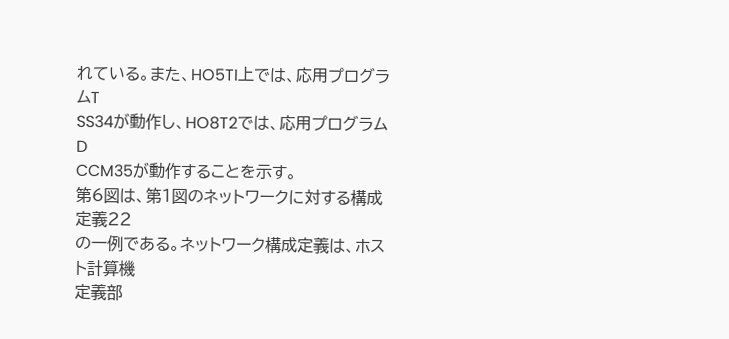れている。また、HO5TI上では、応用プログラムT
SS34が動作し、HO8T2では、応用プログラムD
CCM35が動作することを示す。
第6図は、第1図のネットワークに対する構成定義22
の一例である。ネットワーク構成定義は、ホスト計算機
定義部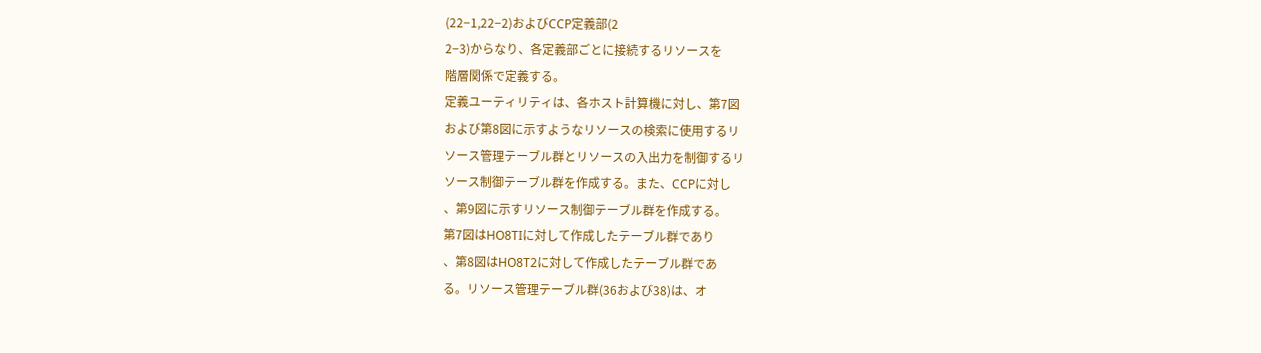(22−1,22−2)およびCCP定義部(2
2−3)からなり、各定義部ごとに接続するリソースを
階層関係で定義する。
定義ユーティリティは、各ホスト計算機に対し、第7図
および第8図に示すようなリソースの検索に使用するリ
ソース管理テーブル群とリソースの入出力を制御するリ
ソース制御テーブル群を作成する。また、CCPに対し
、第9図に示すリソース制御テーブル群を作成する。
第7図はHO8TIに対して作成したテーブル群であり
、第8図はHO8T2に対して作成したテーブル群であ
る。リソース管理テーブル群(36および38)は、オ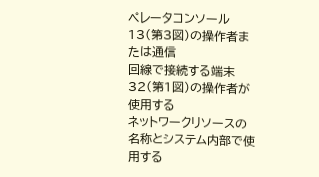ペレータコンソール13(第3図)の操作者または通信
回線で接続する端末32(第1図)の操作者が使用する
ネットワークリソースの名称とシステム内部で使用する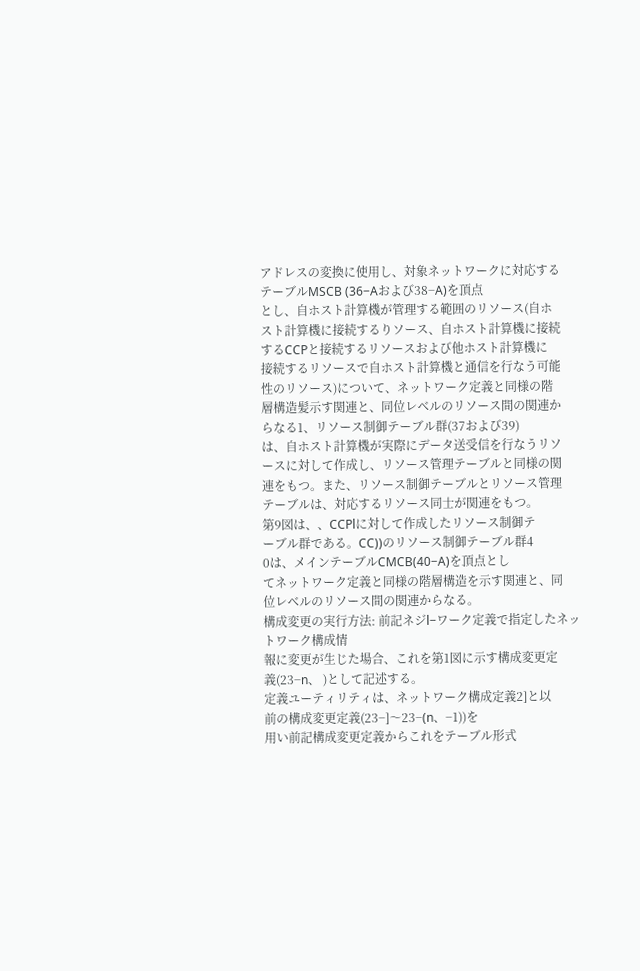アドレスの変換に使用し、対象ネットワークに対応する
テーブルMSCB (36−Aおよび38−A)を頂点
とし、自ホスト計算機が管理する範囲のリソース(自ホ
スト計算機に接続するりソース、自ホスト計算機に接続
するCCPと接続するリソースおよび他ホスト計算機に
接続するリソースで自ホスト計算機と通信を行なう可能
性のリソース)について、ネットワーク定義と同様の階
層構造髪示す関連と、同位レベルのリソース間の関連か
らなる1、リソース制御テーブル群(37および39)
は、自ホスト計算機が実際にデータ送受信を行なうリソ
ースに対して作成し、リソース管理テーブルと同様の関
連をもつ。また、リソース制御テーブルとリソース管理
テーブルは、対応するリソース同士が関連をもつ。
第9図は、、CCPlに対して作成したリソース制御テ
ーブル群である。CC))のリソース制御テーブル群4
0は、メインテーブルCMCB(40−A)を頂点とし
てネットワーク定義と同様の階層構造を示す関連と、同
位レベルのリソース間の関連からなる。
構成変更の実行方法: 前記ネジl−ワーク定義で指定したネットワーク構成情
報に変更が生じた場合、これを第1図に示す構成変更定
義(23−n、 )として記述する。
定義ユーティリティは、ネットワーク構成定義2]と以
前の構成変更定義(23−]〜23−(n、−1))を
用い前記構成変更定義からこれをテーブル形式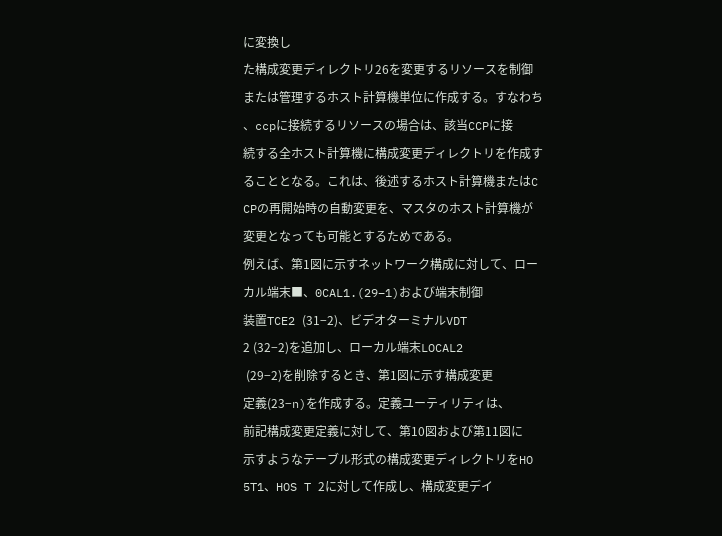に変換し
た構成変更ディレクトリ26を変更するリソースを制御
または管理するホスト計算機単位に作成する。すなわち
、ccpに接続するリソースの場合は、該当CCPに接
続する全ホスト計算機に構成変更ディレクトリを作成す
ることとなる。これは、後述するホスト計算機またはC
CPの再開始時の自動変更を、マスタのホスト計算機が
変更となっても可能とするためである。
例えば、第1図に示すネットワーク構成に対して、ロー
カル端末■、0CAL1.(29−1)および端末制御
装置TCE2 (31−2)、ビデオターミナルVDT
2 (32−2)を追加し、ローカル端末LOCAL2
 (29−2)を削除するとき、第1図に示す構成変更
定義(23−n)を作成する。定義ユーティリティは、
前記構成変更定義に対して、第10図および第11図に
示すようなテーブル形式の構成変更ディレクトリをHO
5T1、HOS T 2に対して作成し、構成変更デイ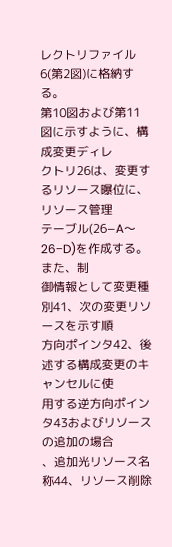レクトリファイル6(第2図)に格納する。
第10図および第11図に示すように、構成変更ディレ
クトリ26は、変更するリソース曝位に、リソース管理
テーブル(26−A〜26−D)を作成する。また、制
御情報として変更種別41、次の変更リソースを示す順
方向ポインタ42、後述する構成変更のキャンセルに使
用する逆方向ポインタ43およびリソースの追加の場合
、追加光リソース名称44、リソース削除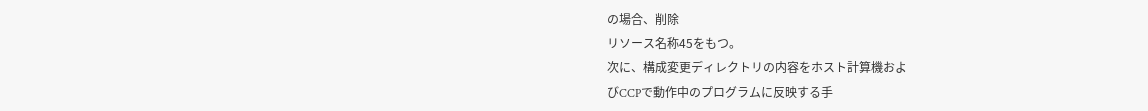の場合、削除
リソース名称45をもつ。
次に、構成変更ディレクトリの内容をホスト計算機およ
びCCPで動作中のプログラムに反映する手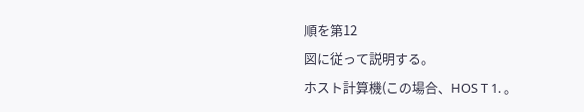順を第12
図に従って説明する。
ホスト計算機(この場合、HOS T 1. 。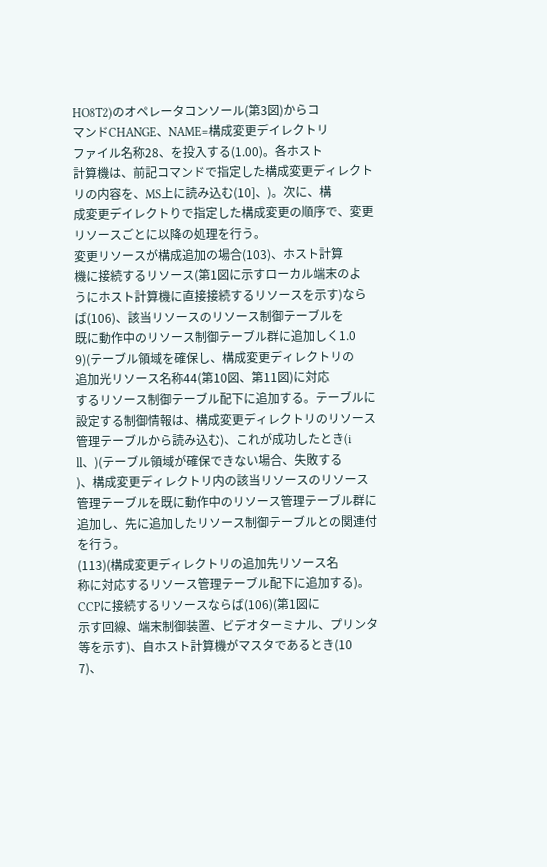HO8T2)のオペレータコンソール(第3図)からコ
マンドCHANGE、NAME=構成変更デイレクトリ
ファイル名称28、を投入する(1.00)。各ホスト
計算機は、前記コマンドで指定した構成変更ディレクト
リの内容を、MS上に読み込む(10]、)。次に、構
成変更デイレクトりで指定した構成変更の順序で、変更
リソースごとに以降の処理を行う。
変更リソースが構成追加の場合(103)、ホスト計算
機に接続するリソース(第1図に示すローカル端末のよ
うにホスト計算機に直接接続するリソースを示す)なら
ば(106)、該当リソースのリソース制御テーブルを
既に動作中のリソース制御テーブル群に追加しく1.0
9)(テーブル領域を確保し、構成変更ディレクトリの
追加光リソース名称44(第10図、第11図)に対応
するリソース制御テーブル配下に追加する。テーブルに
設定する制御情報は、構成変更ディレクトリのリソース
管理テーブルから読み込む)、これが成功したとき(i
ll、)(テーブル領域が確保できない場合、失敗する
)、構成変更ディレクトリ内の該当リソースのリソース
管理テーブルを既に動作中のリソース管理テーブル群に
追加し、先に追加したリソース制御テーブルとの関連付
を行う。
(113)(構成変更ディレクトリの追加先リソース名
称に対応するリソース管理テーブル配下に追加する)。
CCPに接続するリソースならば(106)(第1図に
示す回線、端末制御装置、ビデオターミナル、プリンタ
等を示す)、自ホスト計算機がマスタであるとき(10
7)、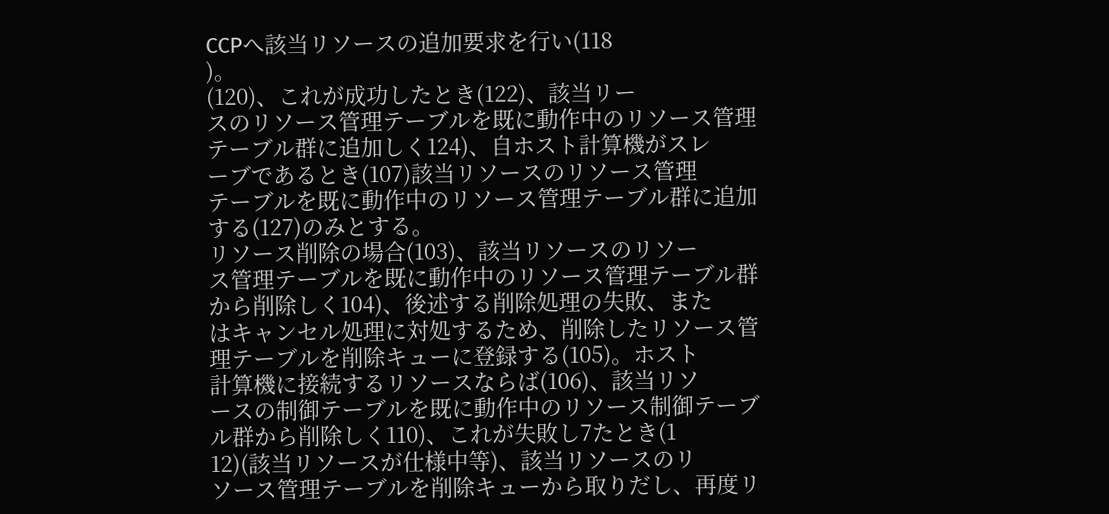CCPへ該当リソースの追加要求を行い(118
)。
(120)、これが成功したとき(122)、該当リー
スのリソース管理テーブルを既に動作中のリソース管理
テーブル群に追加しく124)、自ホスト計算機がスレ
ーブであるとき(107)該当リソースのリソース管理
テーブルを既に動作中のリソース管理テーブル群に追加
する(127)のみとする。
リソース削除の場合(103)、該当リソースのリソー
ス管理テーブルを既に動作中のリソース管理テーブル群
から削除しく104)、後述する削除処理の失敗、また
はキャンセル処理に対処するため、削除したリソース管
理テーブルを削除キューに登録する(105)。ホスト
計算機に接続するリソースならば(106)、該当リソ
ースの制御テーブルを既に動作中のリソース制御テーブ
ル群から削除しく110)、これが失敗し7たとき(1
12)(該当リソースが仕様中等)、該当リソースのリ
ソース管理テーブルを削除キューから取りだし、再度リ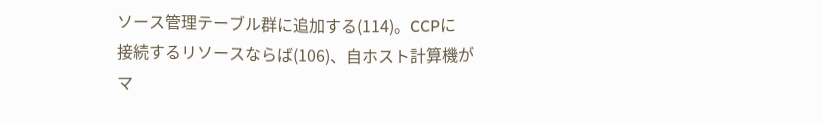ソース管理テーブル群に追加する(114)。CCPに
接続するリソースならば(106)、自ホスト計算機が
マ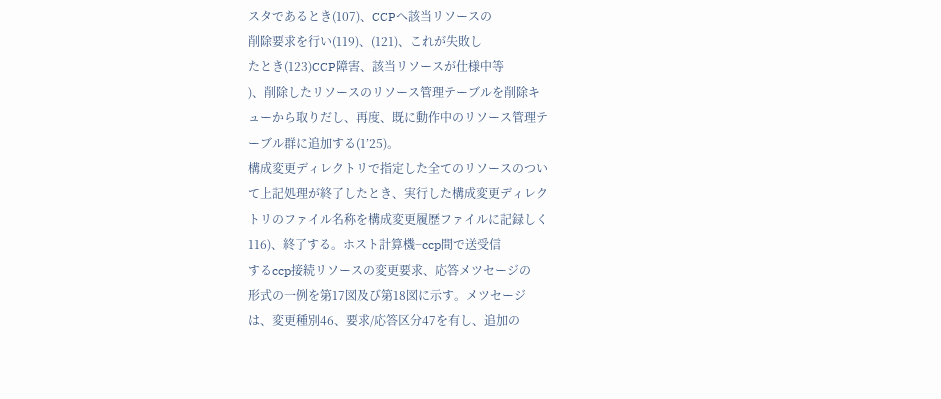スタであるとき(107)、CCPへ該当リソースの
削除要求を行い(119)、(121)、これが失敗し
たとき(123)CCP障害、該当リソースが仕様中等
)、削除したリソースのリソース管理テーブルを削除キ
ューから取りだし、再度、既に動作中のリソース管理テ
ーブル群に追加する(1’25)。
構成変更ディレクトリで指定した全てのリソースのつい
て上記処理が終了したとき、実行した構成変更ディレク
トリのファイル名称を構成変更履歴ファイルに記録しく
116)、終了する。ホスト計算機−ccp間で送受信
するccp接続リソースの変更要求、応答メツセージの
形式の一例を第17図及び第18図に示す。メツセージ
は、変更種別46、要求/応答区分47を有し、追加の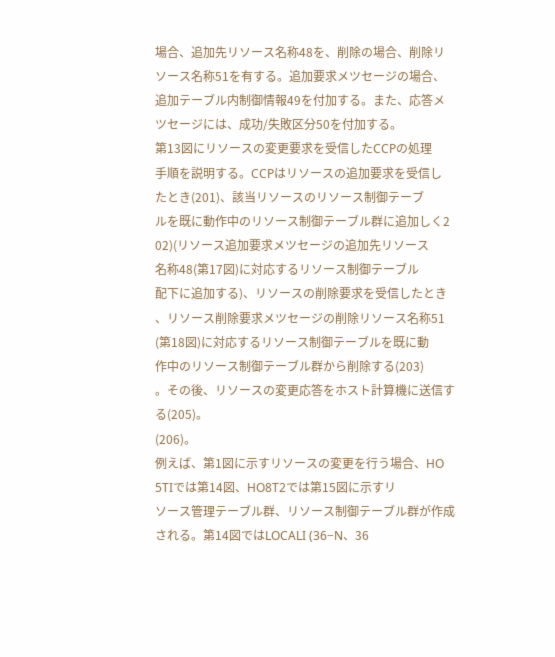場合、追加先リソース名称48を、削除の場合、削除リ
ソース名称51を有する。追加要求メツセージの場合、
追加テーブル内制御情報49を付加する。また、応答メ
ツセージには、成功/失敗区分50を付加する。
第13図にリソースの変更要求を受信したCCPの処理
手順を説明する。CCPはリソースの追加要求を受信し
たとき(201)、該当リソースのリソース制御テーブ
ルを既に動作中のリソース制御テーブル群に追加しく2
02)(リソース追加要求メツセージの追加先リソース
名称48(第17図)に対応するリソース制御テーブル
配下に追加する)、リソースの削除要求を受信したとき
、リソース削除要求メツセージの削除リソース名称51
(第18図)に対応するリソース制御テーブルを既に動
作中のリソース制御テーブル群から削除する(203)
。その後、リソースの変更応答をホスト計算機に送信す
る(205)。
(206)。
例えば、第1図に示すリソースの変更を行う場合、HO
5TIでは第14図、HO8T2では第15図に示すリ
ソース管理テーブル群、リソース制御テーブル群が作成
される。第14図ではLOCALI (36−N、36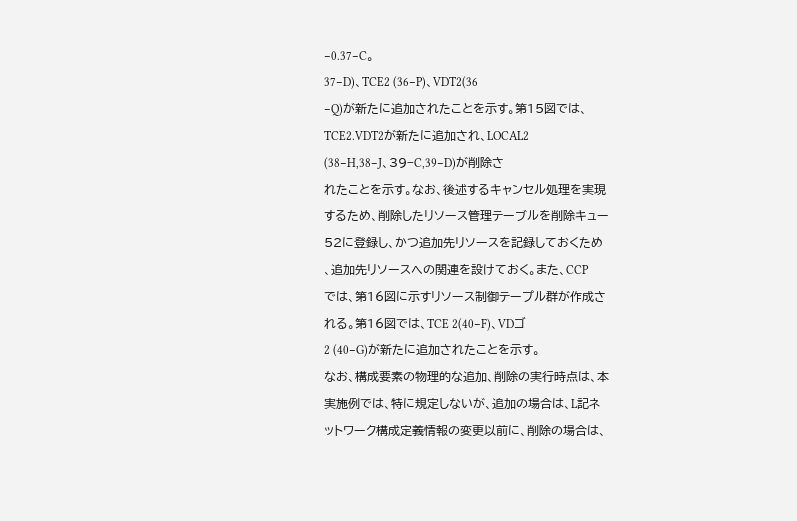−0.37−C。
37−D)、TCE2 (36−P)、VDT2(36
−Q)が新たに追加されたことを示す。第15図では、
TCE2.VDT2が新たに追加され、LOCAL2
(38−H,38−J、39−C,39−D)が削除さ
れたことを示す。なお、後述するキャンセル処理を実現
するため、削除したリソース管理テーブルを削除キュー
52に登録し、かつ追加先リソースを記録しておくため
、追加先リソースへの関連を設けておく。また、CCP
では、第16図に示すリソース制御テープル群が作成さ
れる。第16図では、TCE 2(40−F)、VDゴ
2 (40−G)が新たに追加されたことを示す。
なお、構成要素の物理的な追加、削除の実行時点は、本
実施例では、特に規定しないが、追加の場合は、L記ネ
ットワーク構成定義情報の変更以前に、削除の場合は、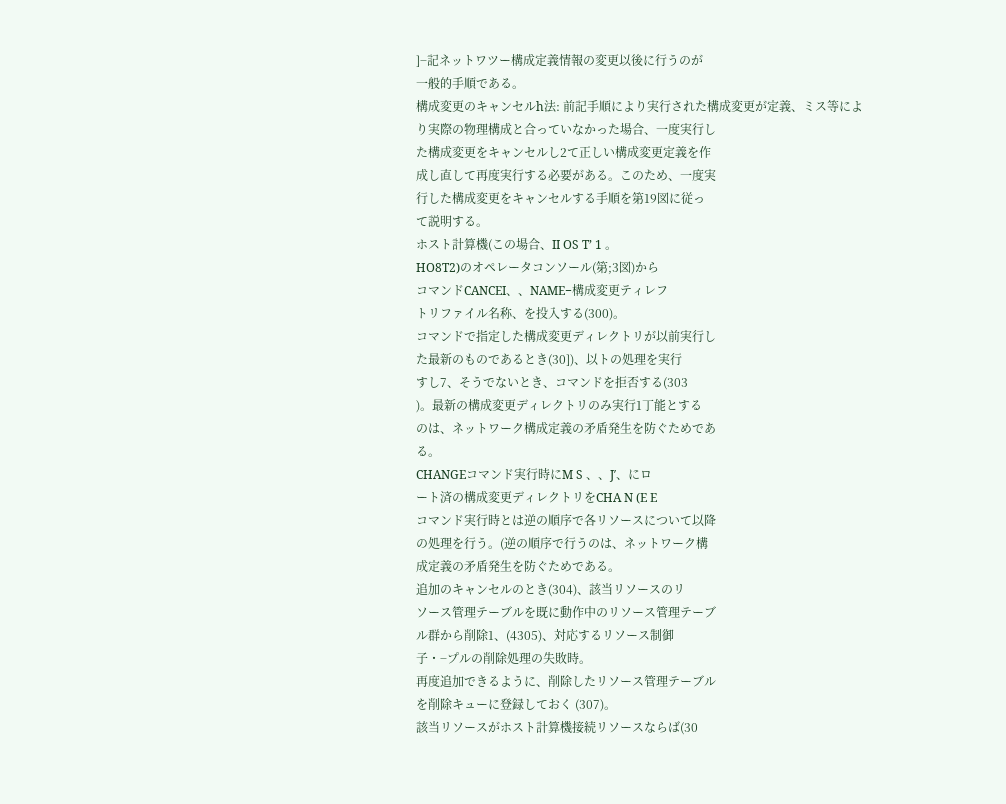]−記ネットワツー構成定義情報の変更以後に行うのが
一般的手順である。
構成変更のキャンセルh法: 前記手順により実行された構成変更が定義、ミス等によ
り実際の物理構成と合っていなかった場合、一度実行し
た構成変更をキャンセルし2て正しい構成変更定義を作
成し直して再度実行する必要がある。このため、一度実
行した構成変更をキャンセルする手順を第19図に従っ
て説明する。
ホスト計算機(この場合、II OS T’ 1 。
HO8T2)のオペレータコンソール(第;3図)から
コマンドCANCEI、、NAME−構成変更ティレフ
トリファイル名称、を投入する(300)。
コマンドで指定した構成変更ディレクトリが以前実行し
た最新のものであるとき(30])、以トの処理を実行
すし7、そうでないとき、コマンドを拒否する(303
)。最新の構成変更ディレクトリのみ実行1丁能とする
のは、ネットワーク構成定義の矛盾発生を防ぐためであ
る。
CHANGEコマンド実行時にM S 、、J′、にロ
ート済の構成変更ディレクトリをCHA N (E E
コマンド実行時とは逆の順序で各リソースについて以降
の処理を行う。(逆の順序で行うのは、ネットワーク構
成定義の矛盾発生を防ぐためである。
追加のキャンセルのとき(304)、該当リソースのリ
ソース管理テーブルを既に動作中のリソース管理テーブ
ル群から削除1、(4305)、対応するリソース制御
子・−プルの削除処理の失敗時。
再度追加できるように、削除したリソース管理テーブル
を削除キューに登録しておく (307)。
該当リソースがホスト計算機接続リソースならば(30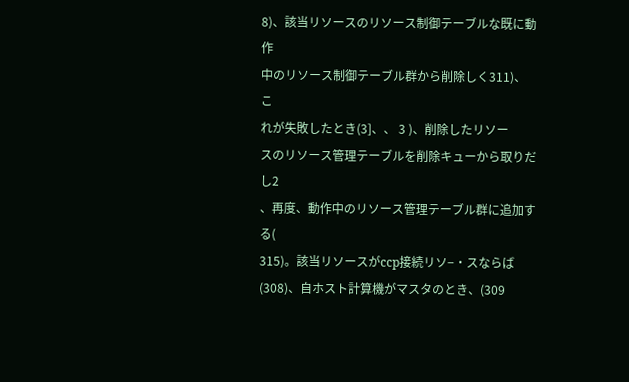8)、該当リソースのリソース制御テーブルな既に動作
中のリソース制御テーブル群から削除しく311)、こ
れが失敗したとき(3]、、 3 )、削除したリソー
スのリソース管理テーブルを削除キューから取りだし2
、再度、動作中のリソース管理テーブル群に追加する(
315)。該当リソースがccp接続リソ−・スならば
(308)、自ホスト計算機がマスタのとき、(309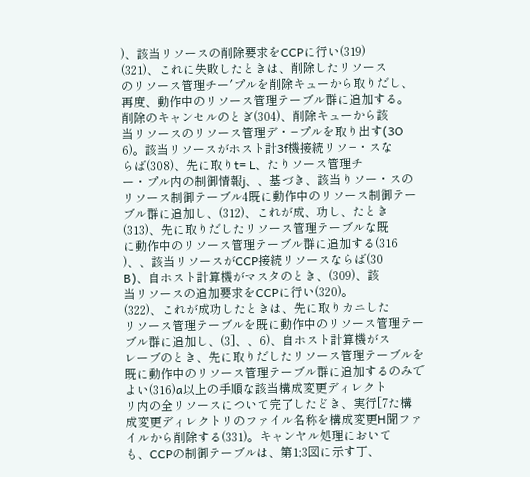)、該当リソースの削除要求をCCPに行い(319)
(321)、これに失敗したときは、削除したリソース
のリソース管理チー′プルを削除キューから取りだし、
再度、動作中のリソース管理テーブル群に追加する。
削除のキャンセルのとぎ(304)、削除キューから該
当リソースのリソース管理デ・−プルを取り出す(3O
6)。該当リソースがホスト計3f機接続リソ−・スな
らば(308)、先に取りt= L、たりソース管理チ
ー・プル内の制御情報j、、基づき、該当りソー・スの
リソース制御テーブル4既に動作中のリソース制御テー
ブル群に追加し、(312)、これが成、功し、たとき
(313)、先に取りだしたリソース管理テーブルな既
に動作中のリソース管理テーブル群に追加する(316
)、、該当リソースがCCP接続リソースならば(30
B)、自ホスト計算機がマスタのとき、(309)、該
当リソースの追加要求をCCPに行い(320)。
(322)、これが成功したときは、先に取りカニした
リソース管理テーブルを既に動作中のリソース管理テー
ブル群に追加し、(3]、、6)、自ホスト計算機がス
レーブのとき、先に取りだしたリソース管理テーブルを
既に動作中のリソース管理テーブル群に追加するのみで
よい(316)a以上の手順な該当構成変更ディレクト
リ内の全リソースについて完了したどき、実行[7た構
成変更ディレクトリのファイル名称を構成変更H聞ファ
イルから削除する(331)。キャンヤル処理において
も、CCPの制御テーブルは、第1;3図に示す丁、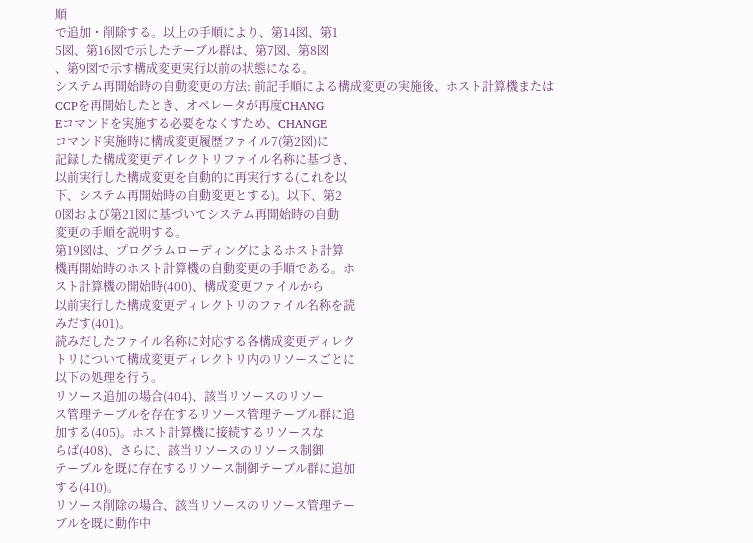順
で追加・削除する。以上の手順により、第14図、第1
5図、第16図で示したテーブル群は、第7図、第8図
、第9図で示す構成変更実行以前の状態になる。
システム再開始時の自動変更の方法: 前記手順による構成変更の実施後、ホスト計算機または
CCPを再開始したとき、オペレータが再度CHANG
Eコマンドを実施する必要をなくすため、CHANGE
コマンド実施時に構成変更履歴ファイル7(第2図)に
記録した構成変更デイレクトリファイル名称に基づき、
以前実行した構成変更を自動的に再実行する(これを以
下、システム再開始時の自動変更とする)。以下、第2
0図および第21図に基づいてシステム再開始時の自動
変更の手順を説明する。
第19図は、プログラムローディングによるホスト計算
機再開始時のホスト計算機の自動変更の手順である。ホ
スト計算機の開始時(400)、構成変更ファイルから
以前実行した構成変更ディレクトリのファイル名称を読
みだす(401)。
読みだしたファイル名称に対応する各構成変更ディレク
トリについて構成変更ディレクトリ内のリソースごとに
以下の処理を行う。
リソース追加の場合(404)、該当リソースのリソー
ス管理テーブルを存在するリソース管理テーブル群に追
加する(405)。ホスト計算機に接続するリソースな
らば(408)、さらに、該当リソースのリソース制御
テーブルを既に存在するリソース制御テーブル群に追加
する(410)。
リソース削除の場合、該当リソースのリソース管理テー
ブルを既に動作中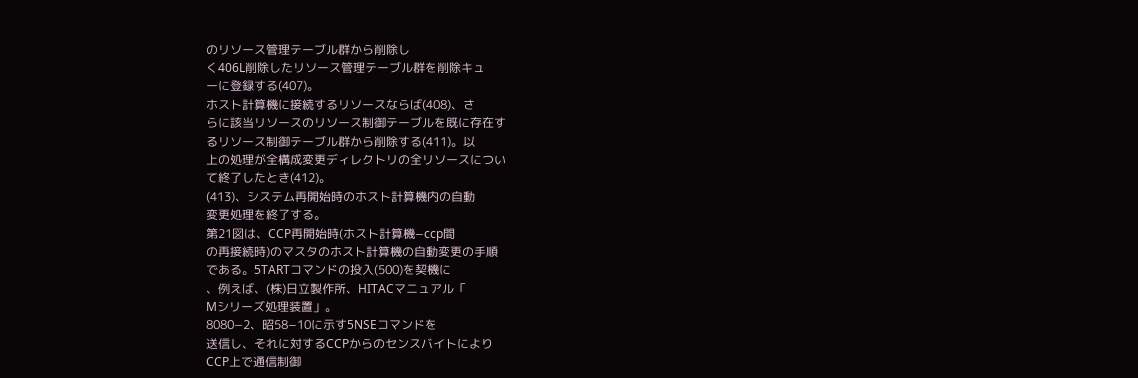のリソース管理テーブル群から削除し
く406L削除したリソース管理テーブル群を削除キュ
ーに登録する(407)。
ホスト計算機に接続するリソースならば(408)、さ
らに該当リソースのリソース制御テーブルを既に存在す
るリソース制御テーブル群から削除する(411)。以
上の処理が全構成変更ディレクトリの全リソースについ
て終了したとき(412)。
(413)、システム再開始時のホスト計算機内の自動
変更処理を終了する。
第21図は、CCP再開始時(ホスト計算機−ccp間
の再接続時)のマスタのホスト計算機の自動変更の手順
である。5TARTコマンドの投入(500)を契機に
、例えば、(株)日立製作所、HITACマニュアル「
Mシリーズ処理装置」。
8080−2、昭58−10に示す5NSEコマンドを
送信し、それに対するCCPからのセンスバイトにより
CCP上で通信制御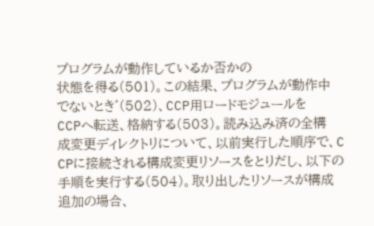プログラムが動作しているか否かの
状態を得る(501)。この結果、プログラムが動作中
でないとき゛(502)、CCP用ロードモジュールを
CCPへ転送、格納する(503)。読み込み済の全構
成変更ディレクトリについて、以前実行した順序で、C
CPに接続される構成変更リソースをとりだし、以下の
手順を実行する(504)。取り出したリソースが構成
追加の場合、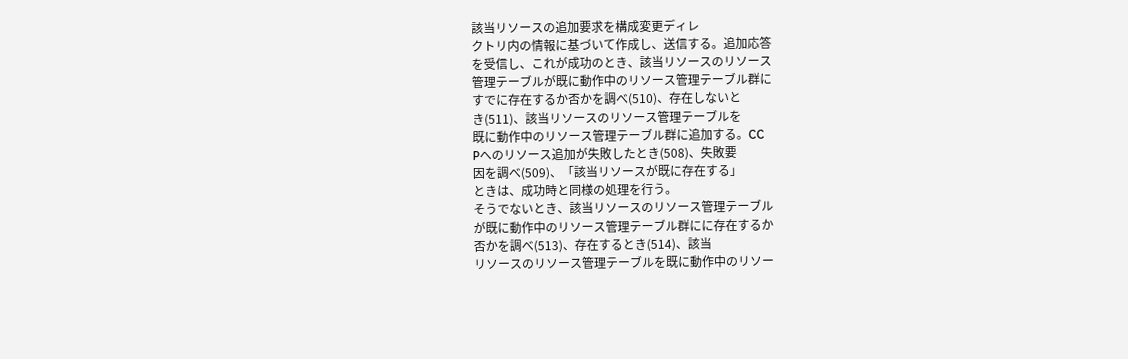該当リソースの追加要求を構成変更ディレ
クトリ内の情報に基づいて作成し、送信する。追加応答
を受信し、これが成功のとき、該当リソースのリソース
管理テーブルが既に動作中のリソース管理テーブル群に
すでに存在するか否かを調べ(510)、存在しないと
き(511)、該当リソースのリソース管理テーブルを
既に動作中のリソース管理テーブル群に追加する。CC
Pへのリソース追加が失敗したとき(508)、失敗要
因を調べ(509)、「該当リソースが既に存在する」
ときは、成功時と同様の処理を行う。
そうでないとき、該当リソースのリソース管理テーブル
が既に動作中のリソース管理テーブル群にに存在するか
否かを調べ(513)、存在するとき(514)、該当
リソースのリソース管理テーブルを既に動作中のリソー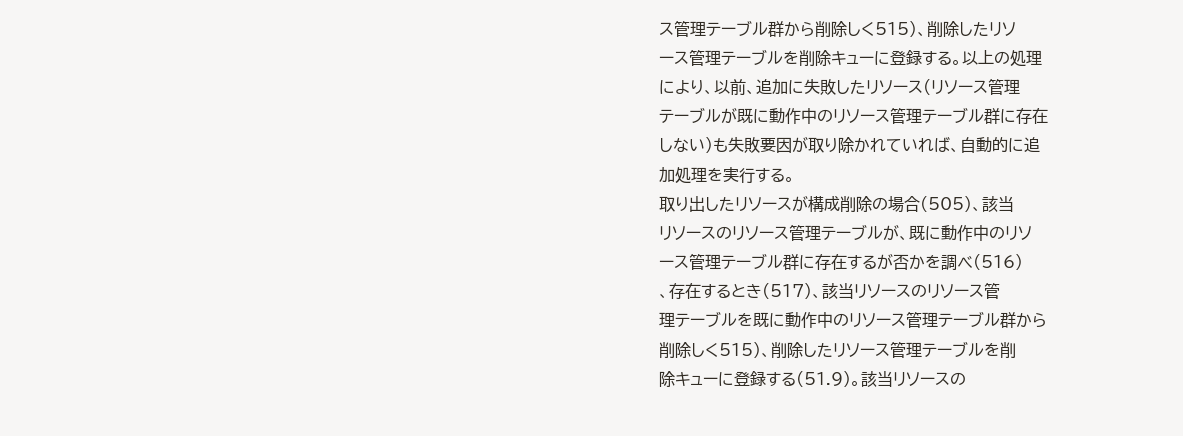ス管理テーブル群から削除しく515)、削除したリソ
ース管理テーブルを削除キューに登録する。以上の処理
により、以前、追加に失敗したリソース(リソース管理
テーブルが既に動作中のリソース管理テーブル群に存在
しない)も失敗要因が取り除かれていれば、自動的に追
加処理を実行する。
取り出したリソースが構成削除の場合(505)、該当
リソースのリソース管理テーブルが、既に動作中のリソ
ース管理テーブル群に存在するが否かを調べ(516)
、存在するとき(517)、該当リソースのリソース管
理テーブルを既に動作中のリソース管理テーブル群から
削除しく515)、削除したリソース管理テーブルを削
除キューに登録する(51.9)。該当リソースの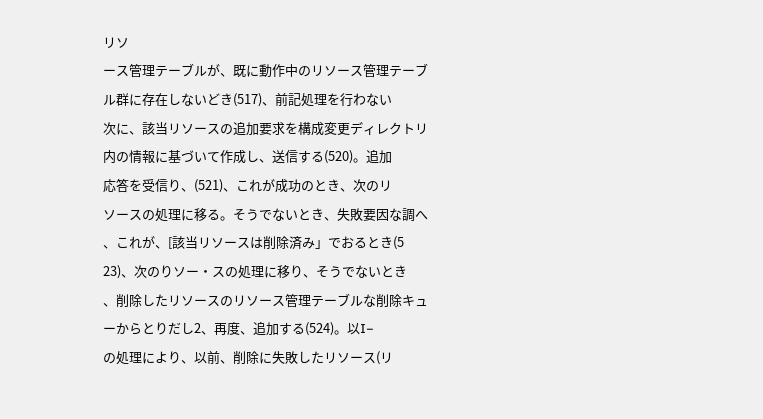リソ
ース管理テーブルが、既に動作中のリソース管理テーブ
ル群に存在しないどき(517)、前記処理を行わない
次に、該当リソースの追加要求を構成変更ディレクトリ
内の情報に基づいて作成し、送信する(520)。追加
応答を受信り、(521)、これが成功のとき、次のリ
ソースの処理に移る。そうでないとき、失敗要因な調へ
、これが、[該当リソースは削除済み」でおるとき(5
23)、次のりソー・スの処理に移り、そうでないとき
、削除したリソースのリソース管理テーブルな削除キュ
ーからとりだし2、再度、追加する(524)。以I−
の処理により、以前、削除に失敗したリソース(リ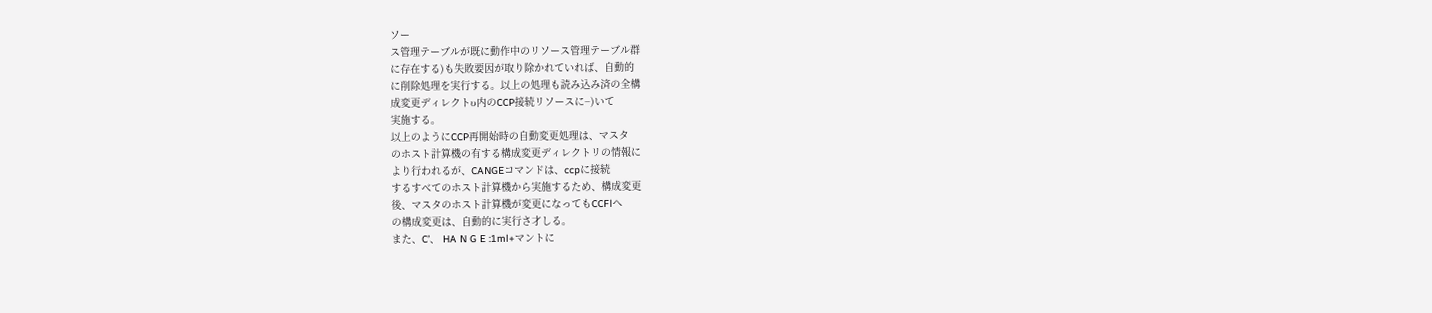ソー
ス管理テーブルが既に動作中のリソース管理テーブル群
に存在する)も失敗要因が取り除かれていれば、自動的
に削除処理を実行する。以上の処理も読み込み済の全構
成変更ディレクトυ内のCCP接続リソースに−)いて
実施する。
以上のようにCCP再開始時の自動変更処理は、マスタ
のホスト計算機の有する構成変更ディレクトリの情報に
より行われるが、CANGEコマンドは、ccpに接続
するすべてのホスト計算機から実施するため、構成変更
後、マスタのホスト計算機が変更になってもCCFlへ
の構成変更は、自動的に実行さ才しる。
また、C’、 HA N G E :1ml+マントに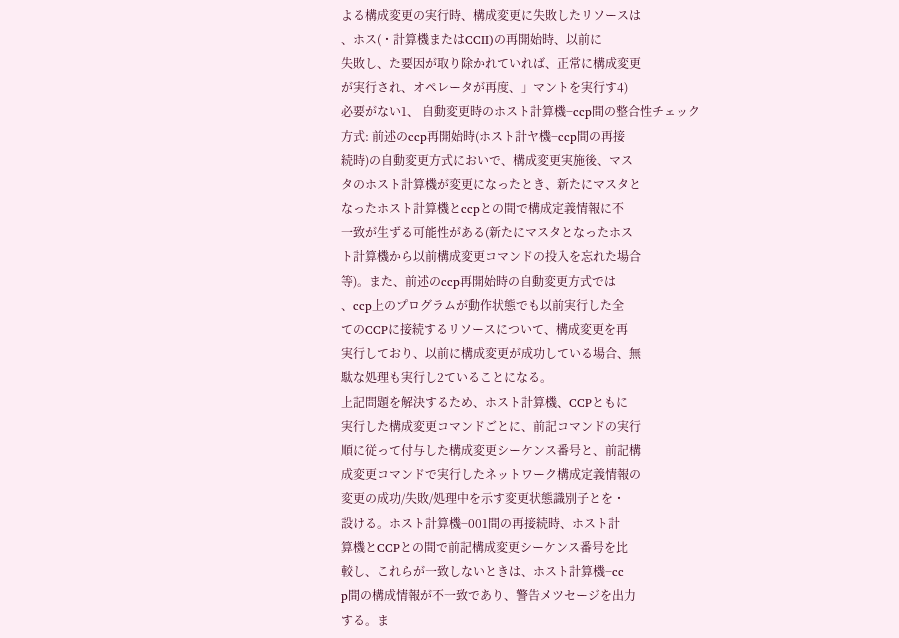よる構成変更の実行時、構成変更に失敗したリソースは
、ホス(・計算機またはCCII)の再開始時、以前に
失敗し、た要因が取り除かれていれば、正常に構成変更
が実行され、オペレータが再度、」マントを実行す4)
必要がない1、 自動変更時のホスト計算機−ccp間の整合性チェック
方式: 前述のccp再開始時(ホスト計ヤ機−ccp間の再接
続時)の自動変更方式においで、構成変更実施後、マス
タのホスト計算機が変更になったとき、新たにマスタと
なったホスト計算機とccpとの間で構成定義情報に不
一致が生ずる可能性がある(新たにマスタとなったホス
ト計算機から以前構成変更コマンドの投入を忘れた場合
等)。また、前述のccp再開始時の自動変更方式では
、ccp上のプログラムが動作状態でも以前実行した全
てのCCPに接続するリソースについて、構成変更を再
実行しており、以前に構成変更が成功している場合、無
駄な処理も実行し2ていることになる。
上記問題を解決するため、ホスト計算機、CCPともに
実行した構成変更コマンドごとに、前記コマンドの実行
順に従って付与した構成変更シーケンス番号と、前記構
成変更コマンドで実行したネットワーク構成定義情報の
変更の成功/失敗/処理中を示す変更状態識別子とを・
設ける。ホスト計算機−001間の再接続時、ホスト計
算機とCCPとの間で前記構成変更シーケンス番号を比
較し、これらが一致しないときは、ホスト計算機−cc
p間の構成情報が不一致であり、警告メツセージを出力
する。ま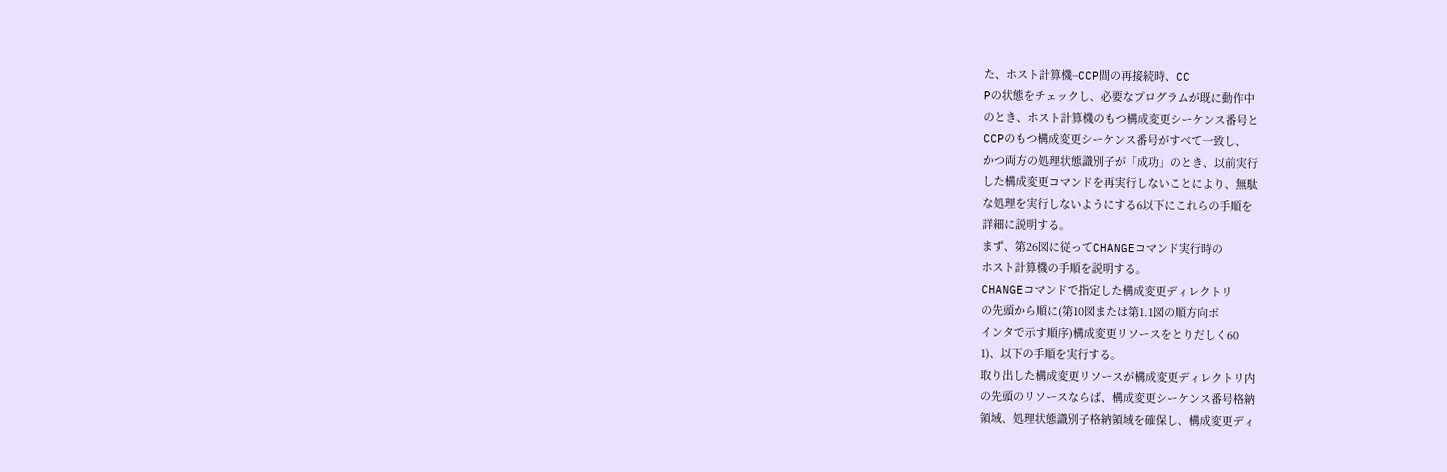た、ホスト計算機−CCP間の再接続時、CC
Pの状態をチェックし、必要なプログラムが既に動作中
のとき、ホスト計算機のもつ構成変更シーケンス番号と
CCPのもつ構成変更シーケンス番号がすべて一致し、
かつ両方の処理状態識別子が「成功」のとき、以前実行
した構成変更コマンドを再実行しないことにより、無駄
な処理を実行しないようにする6以下にこれらの手順を
詳細に説明する。
まず、第26図に従ってCHANGEコマンド実行時の
ホスト計算機の手順を説明する。
CHANGEコマンドで指定した構成変更ディレクトリ
の先頭から順に(第10図または第1.1図の順方向ポ
インタで示す順序)構成変更リソースをとりだしく60
1)、以下の手順を実行する。
取り出した構成変更リソースが構成変更ディレクトリ内
の先頭のリソースならば、構成変更シーケンス番号格納
領域、処理状態識別子格納領域を確保し、構成変更ディ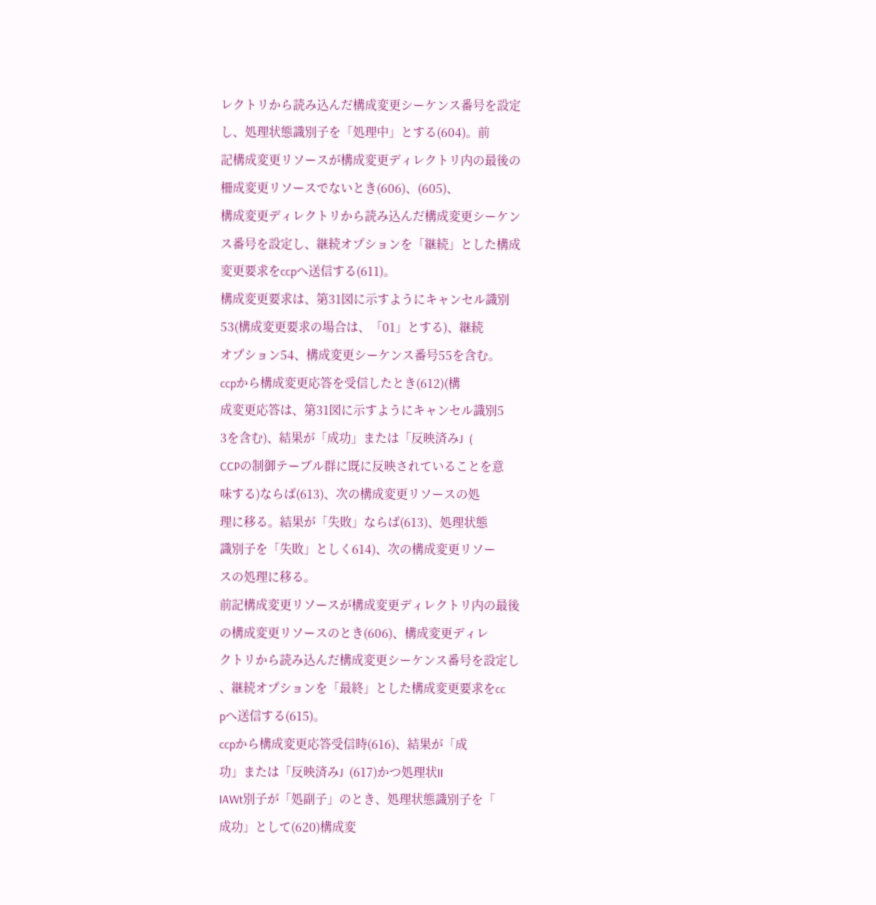レクトリから読み込んだ構成変更シーケンス番号を設定
し、処理状態識別子を「処理中」とする(604)。前
記構成変更リソースが構成変更ディレクトリ内の最後の
柵成変更リソースでないとき(606)、(605)、
構成変更ディレクトリから読み込んだ構成変更シーケン
ス番号を設定し、継続オプションを「継続」とした構成
変更要求をccpへ送信する(611)。
構成変更要求は、第31図に示すようにキャンセル識別
53(構成変更要求の場合は、「01」とする)、継続
オプション54、構成変更シーケンス番号55を含む。
ccpから構成変更応答を受信したとき(612)(構
成変更応答は、第31図に示すようにキャンセル識別5
3を含む)、結果が「成功」または「反映済みJ  (
CCPの制御テーブル群に既に反映されていることを意
味する)ならば(613)、次の構成変更リソースの処
理に移る。結果が「失敗」ならば(613)、処理状態
識別子を「失敗」としく614)、次の構成変更リソー
スの処理に移る。
前記構成変更リソースが構成変更ディレクトリ内の最後
の構成変更リソースのとき(606)、構成変更ディレ
クトリから読み込んだ構成変更シーケンス番号を設定し
、継続オプションを「最終」とした構成変更要求をcc
pへ送信する(615)。
ccpから構成変更応答受信時(616)、結果が「成
功」または「反映済みJ  (617)かつ処理状II
IAWt別子が「処副子」のとき、処理状態識別子を「
成功」として(620)構成変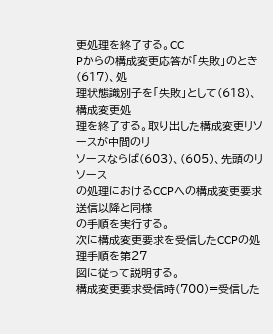更処理を終了する。CC
Pからの構成変更応答が「失敗」のとき(617)、処
理状態識別子を「失敗」として(618)、構成変更処
理を終了する。取り出した構成変更リソースが中間のリ
ソースならば(603)、(605)、先頭のリソース
の処理におけるCCPへの構成変更要求送信以降と同様
の手順を実行する。
次に構成変更要求を受信したCCPの処理手順を第27
図に従って説明する。
構成変更要求受信時(700)=受信した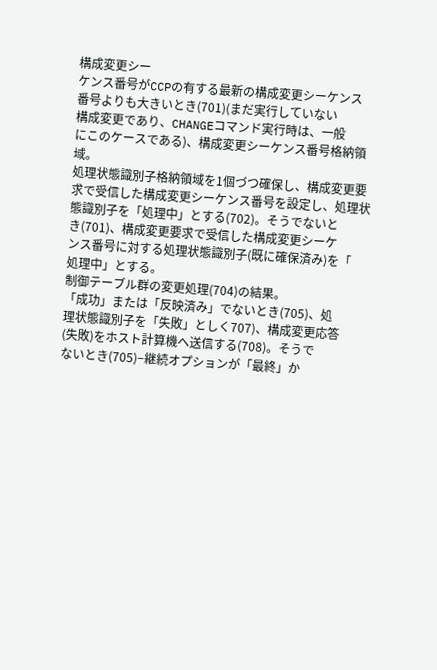構成変更シー
ケンス番号がCCPの有する最新の構成変更シーケンス
番号よりも大きいとき(701)(まだ実行していない
構成変更であり、CHANGEコマンド実行時は、一般
にこのケースである)、構成変更シーケンス番号格納領
域。
処理状態識別子格納領域を1個づつ確保し、構成変更要
求で受信した構成変更シーケンス番号を設定し、処理状
態識別子を「処理中」とする(702)。そうでないと
き(701)、構成変更要求で受信した構成変更シーケ
ンス番号に対する処理状態識別子(既に確保済み)を「
処理中」とする。
制御テーブル群の変更処理(704)の結果。
「成功」または「反映済み」でないとき(705)、処
理状態識別子を「失敗」としく707)、構成変更応答
(失敗)をホスト計算機へ送信する(708)。そうで
ないとき(705)−継続オプションが「最終」か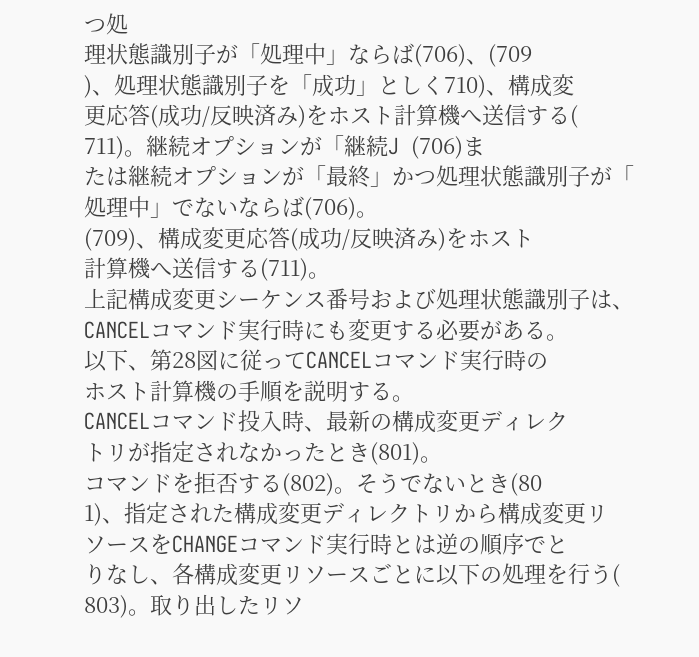つ処
理状態識別子が「処理中」ならば(706)、(709
)、処理状態識別子を「成功」としく710)、構成変
更応答(成功/反映済み)をホスト計算機へ送信する(
711)。継続オプションが「継続J  (706)ま
たは継続オプションが「最終」かつ処理状態識別子が「
処理中」でないならば(706)。
(709)、構成変更応答(成功/反映済み)をホスト
計算機へ送信する(711)。
上記構成変更シーケンス番号および処理状態識別子は、
CANCELコマンド実行時にも変更する必要がある。
以下、第28図に従ってCANCELコマンド実行時の
ホスト計算機の手順を説明する。
CANCELコマンド投入時、最新の構成変更ディレク
トリが指定されなかったとき(801)。
コマンドを拒否する(802)。そうでないとき(80
1)、指定された構成変更ディレクトリから構成変更リ
ソースをCHANGEコマンド実行時とは逆の順序でと
りなし、各構成変更リソースごとに以下の処理を行う(
803)。取り出したリソ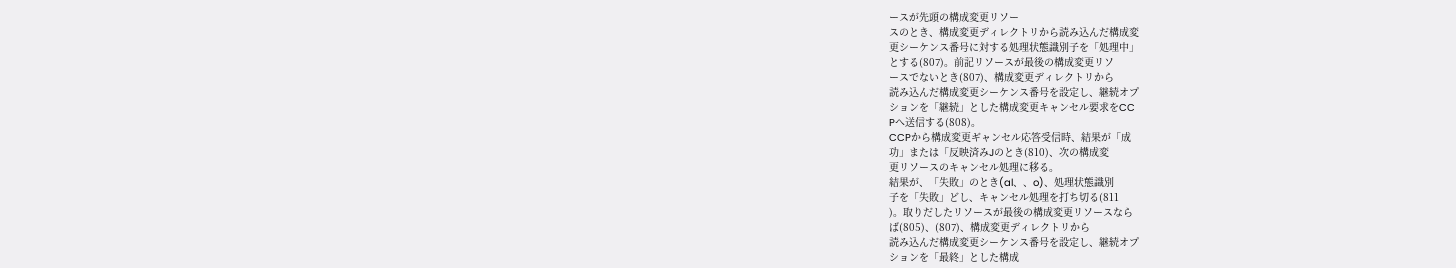ースが先頭の構成変更リソー
スのとき、構成変更ディレクトリから読み込んだ構成変
更シーケンス番号に対する処理状態識別子を「処理中」
とする(807)。前記リソースが最後の構成変更リソ
ースでないとき(807)、構成変更ディレクトリから
読み込んだ構成変更シーケンス番号を設定し、継続オプ
ションを「継続」とした構成変更キャンセル要求をCC
Pへ送信する(808)。
CCPから構成変更ギャンセル応答受信時、結果が「成
功」または「反映済みJのとき(810)、次の構成変
更リソースのキャンセル処理に移る。
結果が、「失敗」のとき(al、、o)、処理状態識別
子を「失敗」どし、キャンセル処理を打ち切る(811
)。取りだしたリソースが最後の構成変更リソースなら
ば(805)、(807)、構成変更ディレクトリから
読み込んだ構成変更シーケンス番号を設定し、継続オプ
ションを「最終」とした構成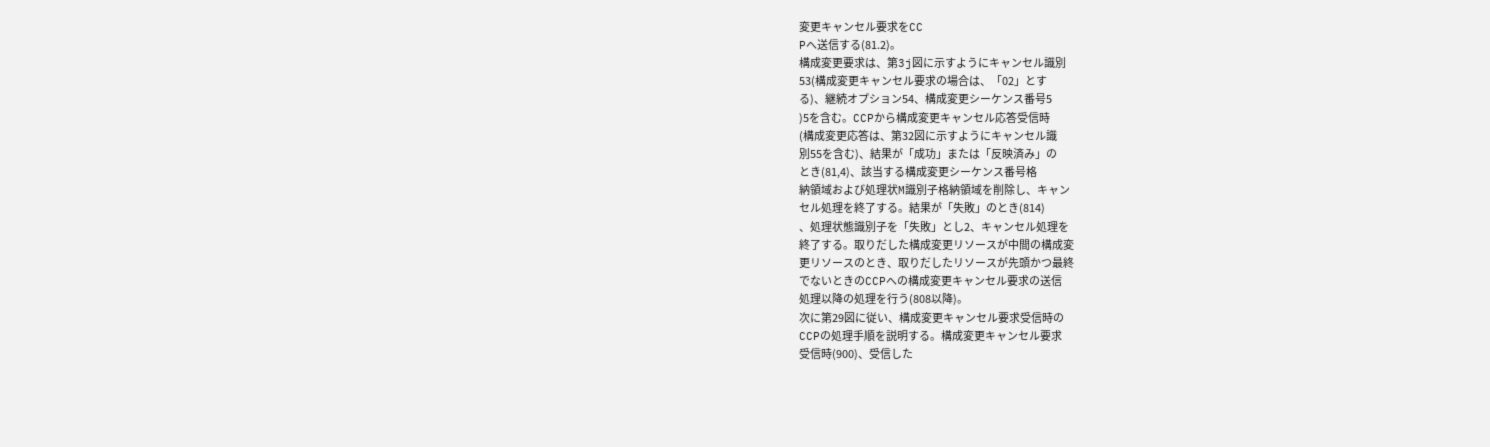変更キャンセル要求をCC
Pへ送信する(81.2)。
構成変更要求は、第3j図に示すようにキャンセル識別
53(構成変更キャンセル要求の場合は、「02」とす
る)、継続オプション54、構成変更シーケンス番号5
)5を含む。CCPから構成変更キャンセル応答受信時
(構成変更応答は、第32図に示すようにキャンセル識
別55を含む)、結果が「成功」または「反映済み」の
とき(81,4)、該当する構成変更シーケンス番号格
納領域および処理状M識別子格納領域を削除し、キャン
セル処理を終了する。結果が「失敗」のとき(814)
、処理状態識別子を「失敗」とし2、キャンセル処理を
終了する。取りだした構成変更リソースが中間の構成変
更リソースのとき、取りだしたリソースが先頭かつ最終
でないときのCCPへの構成変更キャンセル要求の送信
処理以降の処理を行う(808以降)。
次に第29図に従い、構成変更キャンセル要求受信時の
CCPの処理手順を説明する。構成変更キャンセル要求
受信時(900)、受信した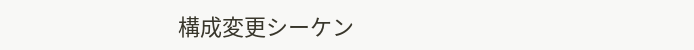構成変更シーケン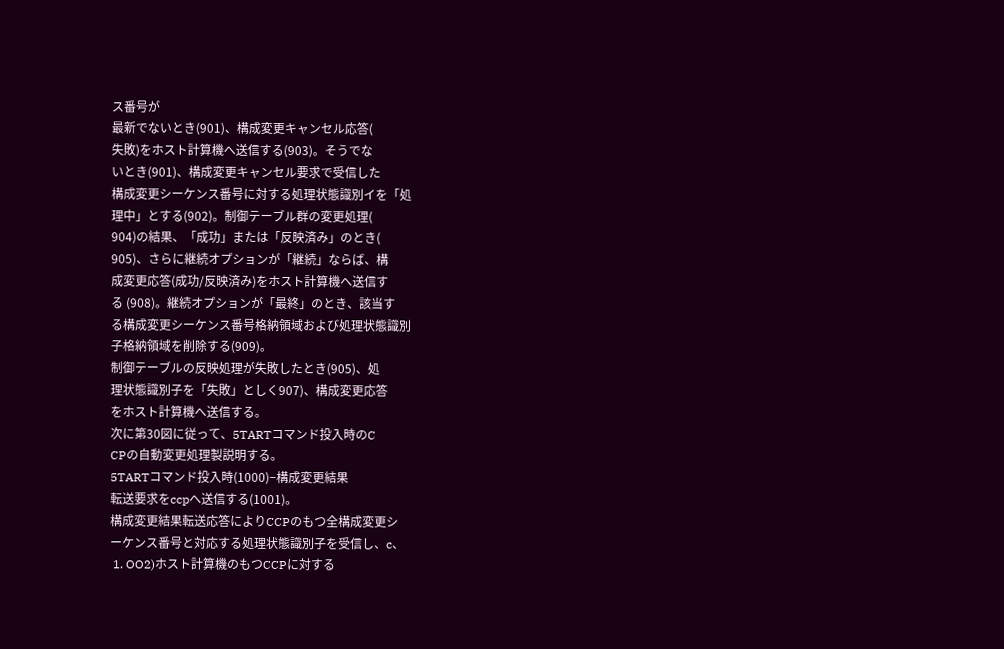ス番号が
最新でないとき(901)、構成変更キャンセル応答(
失敗)をホスト計算機へ送信する(903)。そうでな
いとき(901)、構成変更キャンセル要求で受信した
構成変更シーケンス番号に対する処理状態識別イを「処
理中」とする(902)。制御テーブル群の変更処理(
904)の結果、「成功」または「反映済み」のとき(
905)、さらに継続オプションが「継続」ならば、構
成変更応答(成功/反映済み)をホスト計算機へ送信す
る (908)。継続オプションが「最終」のとき、該当す
る構成変更シーケンス番号格納領域および処理状態識別
子格納領域を削除する(909)。
制御テーブルの反映処理が失敗したとき(905)、処
理状態識別子を「失敗」としく907)、構成変更応答
をホスト計算機へ送信する。
次に第30図に従って、5TARTコマンド投入時のC
CPの自動変更処理製説明する。
5TARTコマンド投入時(1000)−構成変更結果
転送要求をccpへ送信する(1001)。
構成変更結果転送応答によりCCPのもつ全構成変更シ
ーケンス番号と対応する処理状態識別子を受信し、c、
 1. OO2)ホスト計算機のもつCCPに対する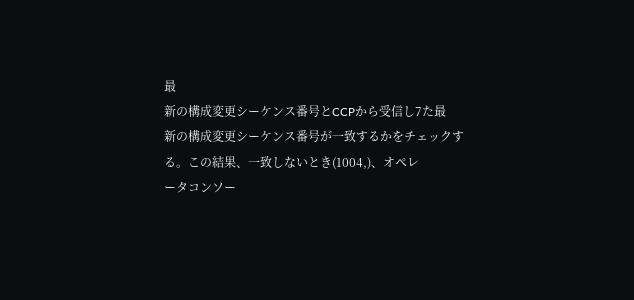最
新の構成変更シーケンス番号とCCPから受信し7た最
新の構成変更シーケンス番号が一致するかをチェックす
る。この結果、一致しないとき(1004,)、オペレ
ータコンソー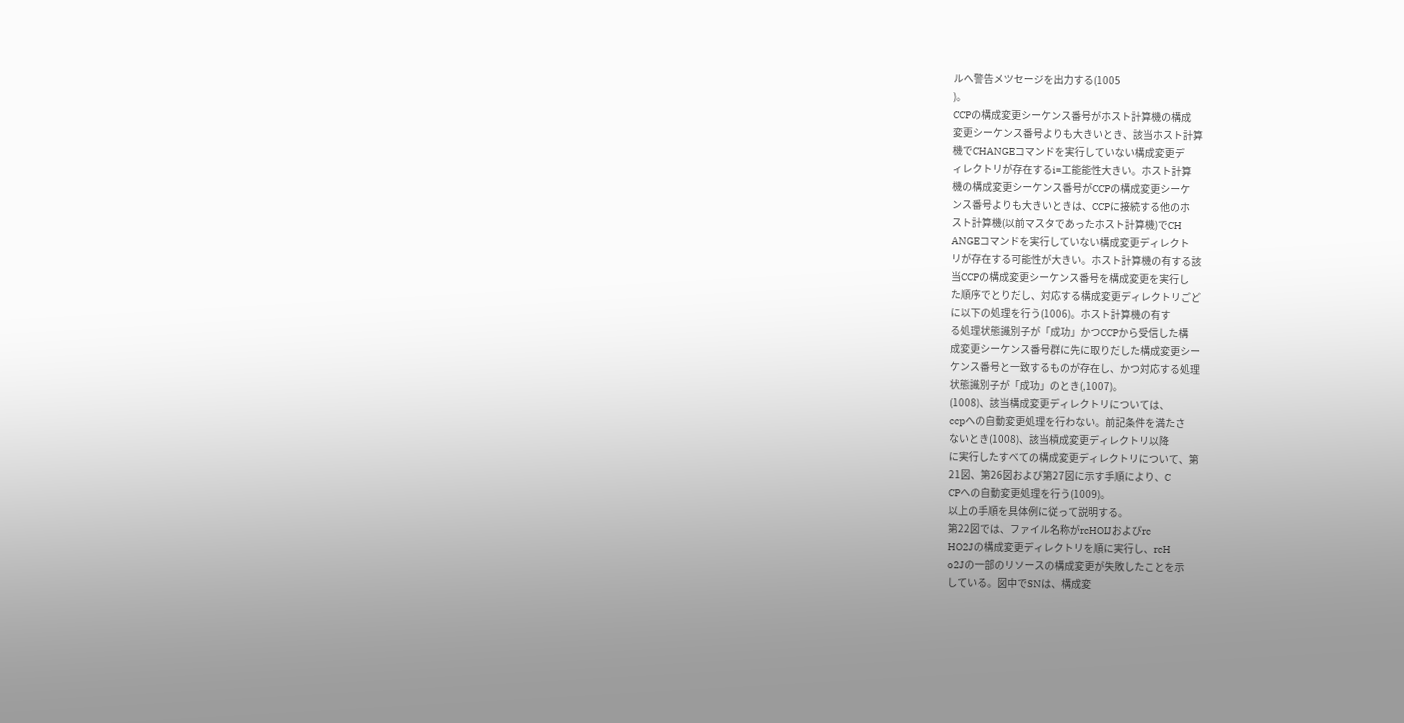ルへ警告メツセージを出力する(1005
)。
CCPの構成変更シーケンス番号がホスト計算機の構成
変更シーケンス番号よりも大きいとき、該当ホスト計算
機でCHANGEコマンドを実行していない構成変更デ
ィレクトリが存在するi=工能能性大きい。ホスト計算
機の構成変更シーケンス番号がCCPの構成変更シーケ
ンス番号よりも大きいときは、CCPに接続する他のホ
スト計算機(以前マスタであったホスト計算機)でCH
ANGEコマンドを実行していない構成変更ディレクト
リが存在する可能性が大きい。ホスト計算機の有する該
当CCPの構成変更シーケンス番号を構成変更を実行し
た順序でとりだし、対応する構成変更ディレクトリごど
に以下の処理を行う(1006)。ホスト計算機の有す
る処理状態識別子が「成功」かつCCPから受信した構
成変更シーケンス番号群に先に取りだした構成変更シー
ケンス番号と一致するものが存在し、かつ対応する処理
状態識別子が「成功」のとき(,1007)。
(1008)、該当構成変更ディレクトリについては、
ccpへの自動変更処理を行わない。前記条件を満たさ
ないとき(1008)、該当槓成変更ディレクトリ以降
に実行したすべての構成変更ディレクトリについて、第
21図、第26図および第27図に示す手順により、C
CPへの自動変更処理を行う(1009)。
以上の手順を具体例に従って説明する。
第22図では、ファイル名称がrcHOIJおよびrc
HO2Jの構成変更ディレクトリを順に実行し、rcH
o2Jの一部のリソースの構成変更が失敗したことを示
している。図中でSNは、構成変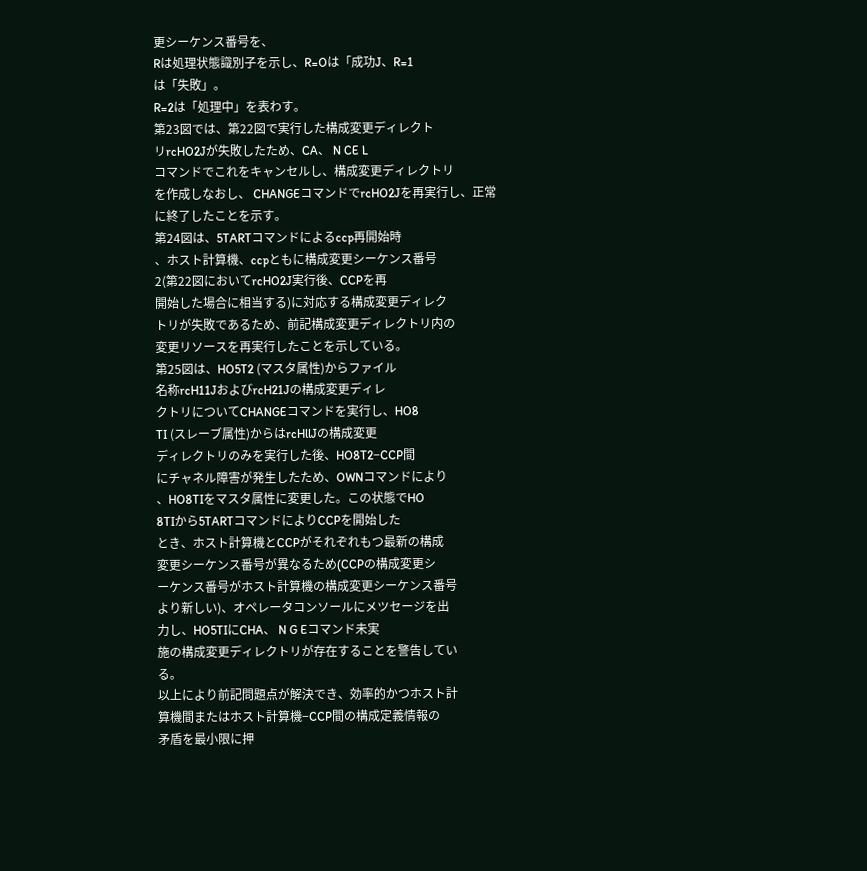更シーケンス番号を、
Rは処理状態識別子を示し、R=Oは「成功J、R=1
は「失敗」。
R=2は「処理中」を表わす。
第23図では、第22図で実行した構成変更ディレクト
リrcHO2Jが失敗したため、CA、 N CE L
コマンドでこれをキャンセルし、構成変更ディレクトリ
を作成しなおし、 CHANGEコマンドでrcHO2Jを再実行し、正常
に終了したことを示す。
第24図は、5TARTコマンドによるccp再開始時
、ホスト計算機、ccpともに構成変更シーケンス番号
2(第22図においてrcHO2J実行後、CCPを再
開始した場合に相当する)に対応する構成変更ディレク
トリが失敗であるため、前記構成変更ディレクトリ内の
変更リソースを再実行したことを示している。
第25図は、HO5T2 (マスタ属性)からファイル
名称rcH11JおよびrcH21Jの構成変更ディレ
クトリについてCHANGEコマンドを実行し、HO8
TI (スレーブ属性)からはrcHllJの構成変更
ディレクトリのみを実行した後、HO8T2−CCP間
にチャネル障害が発生したため、OWNコマンドにより
、HO8TIをマスタ属性に変更した。この状態でHO
8TIから5TARTコマンドによりCCPを開始した
とき、ホスト計算機とCCPがそれぞれもつ最新の構成
変更シーケンス番号が異なるため(CCPの構成変更シ
ーケンス番号がホスト計算機の構成変更シーケンス番号
より新しい)、オペレータコンソールにメツセージを出
力し、HO5TIにCHA、 N G Eコマンド未実
施の構成変更ディレクトリが存在することを警告してい
る。
以上により前記問題点が解決でき、効率的かつホスト計
算機間またはホスト計算機−CCP間の構成定義情報の
矛盾を最小限に押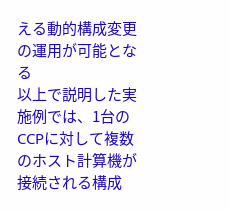える動的構成変更の運用が可能となる
以上で説明した実施例では、1台のCCPに対して複数
のホスト計算機が接続される構成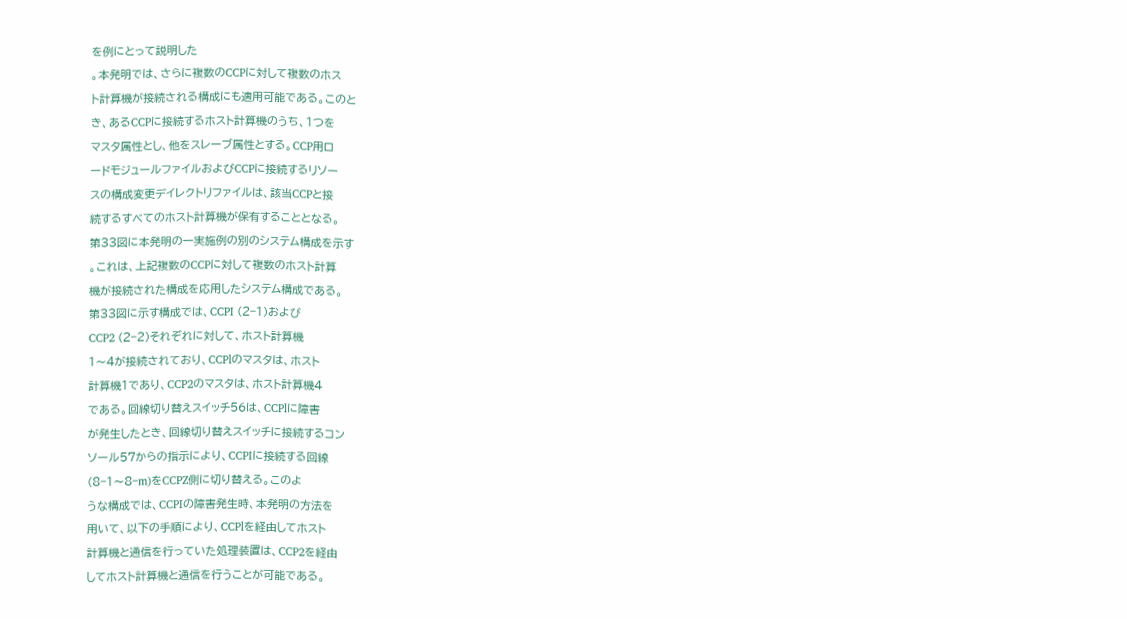を例にとって説明した
。本発明では、さらに複数のCCPに対して複数のホス
ト計算機が接続される構成にも適用可能である。このと
き、あるCCPに接続するホスト計算機のうち、1つを
マスタ属性とし、他をスレーブ属性とする。CCP用ロ
ードモジュールファイルおよびCCPに接続するリソー
スの構成変更デイレクトリファイルは、該当CCPと接
続するすべてのホスト計算機が保有することとなる。
第33図に本発明の一実施例の別のシステム構成を示す
。これは、上記複数のCCPに対して複数のホスト計算
機が接続された構成を応用したシステム構成である。
第33図に示す構成では、CCPI (2−1)および
CCP2 (2−2)それぞれに対して、ホスト計算機
1〜4が接続されており、CCPlのマスタは、ホスト
計算機1であり、CCP2のマスタは、ホスト計算機4
である。回線切り替えスイッチ56は、CCPlに障害
が発生したとき、回線切り替えスイッチに接続するコン
ソール57からの指示により、CCPIに接続する回線
(8−1〜8−m)をCCPZ側に切り替える。このよ
うな構成では、CCPIの障害発生時、本発明の方法を
用いて、以下の手順により、CCPlを経由してホスト
計算機と通信を行っていた処理装置は、CCP2を経由
してホスト計算機と通信を行うことが可能である。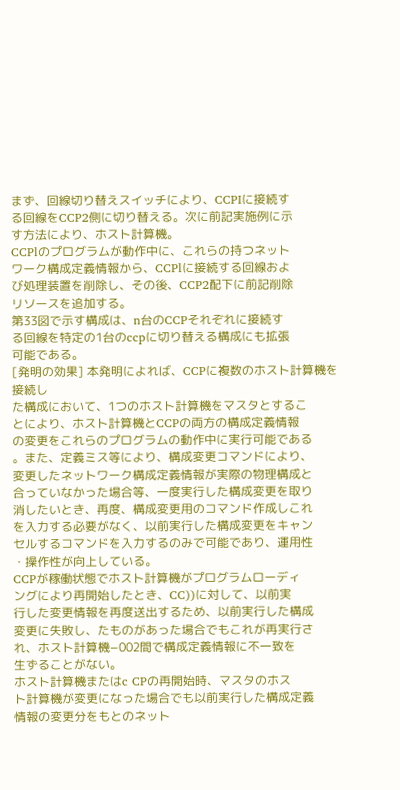まず、回線切り替えスイッチにより、CCPIに接続す
る回線をCCP2側に切り替える。次に前記実施例に示
す方法により、ホスト計算機。
CCPlのプログラムが動作中に、これらの持つネット
ワーク構成定義情報から、CCPlに接続する回線およ
び処理装置を削除し、その後、CCP2配下に前記削除
リソースを追加する。
第33図で示す構成は、n台のCCPそれぞれに接続す
る回線を特定の1台のccpに切り替える構成にも拡張
可能である。
[発明の効果] 本発明によれば、CCPに複数のホスト計算機を接続し
た構成において、1つのホスト計算機をマスタとするこ
とにより、ホスト計算機とCCPの両方の構成定義情報
の変更をこれらのプログラムの動作中に実行可能である
。また、定義ミス等により、構成変更コマンドにより、
変更したネットワーク構成定義情報が実際の物理構成と
合っていなかった場合等、一度実行した構成変更を取り
消したいとき、再度、構成変更用のコマンド作成しこれ
を入力する必要がなく、以前実行した構成変更をキャン
セルするコマンドを入力するのみで可能であり、運用性
・操作性が向上している。
CCPが稼働状態でホスト計算機がプログラムローディ
ングにより再開始したとき、CC))に対して、以前実
行した変更情報を再度送出するため、以前実行した構成
変更に失敗し、たものがあった場合でもこれが再実行さ
れ、ホスト計算機−002間で構成定義情報に不一致を
生ずることがない。
ホスト計算機またはc CPの再開始時、マスタのホス
ト計算機が変更になった場合でも以前実行した構成定義
情報の変更分をもとのネット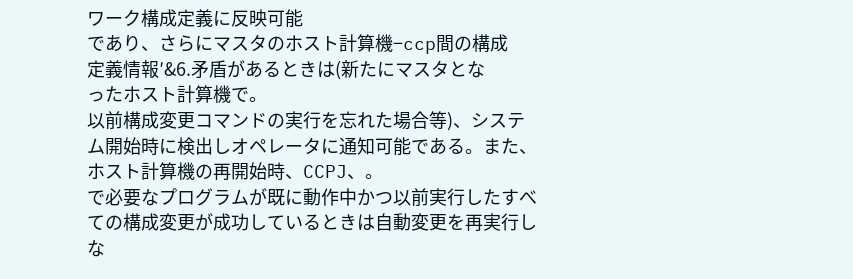ワーク構成定義に反映可能
であり、さらにマスタのホスト計算機−ccp間の構成
定義情報′&6.矛盾があるときは(新たにマスタとな
ったホスト計算機で。
以前構成変更コマンドの実行を忘れた場合等)、システ
ム開始時に検出しオペレータに通知可能である。また、
ホスト計算機の再開始時、CCPJ、。
で必要なプログラムが既に動作中かつ以前実行したすべ
ての構成変更が成功しているときは自動変更を再実行し
な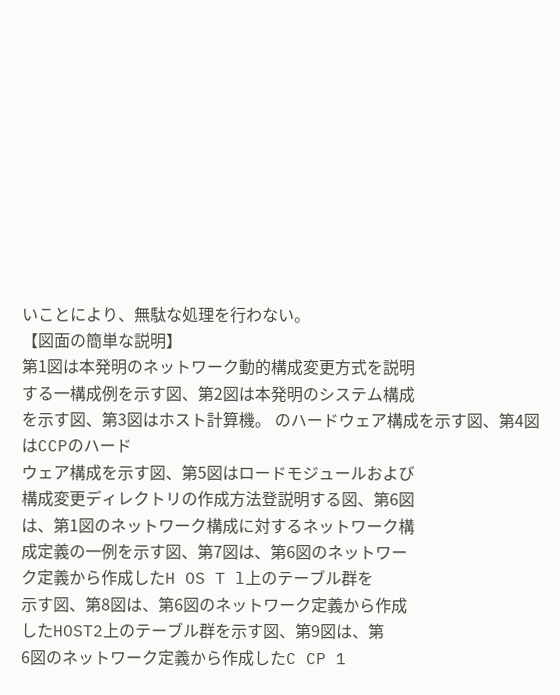いことにより、無駄な処理を行わない。
【図面の簡単な説明】
第1図は本発明のネットワーク動的構成変更方式を説明
する一構成例を示す図、第2図は本発明のシステム構成
を示す図、第3図はホスト計算機。 のハードウェア構成を示す図、第4図はCCPのハード
ウェア構成を示す図、第5図はロードモジュールおよび
構成変更ディレクトリの作成方法登説明する図、第6図
は、第1図のネットワーク構成に対するネットワーク構
成定義の一例を示す図、第7図は、第6図のネットワー
ク定義から作成したH OS T l上のテーブル群を
示す図、第8図は、第6図のネットワーク定義から作成
したHOST2上のテーブル群を示す図、第9図は、第
6図のネットワーク定義から作成したC CP 1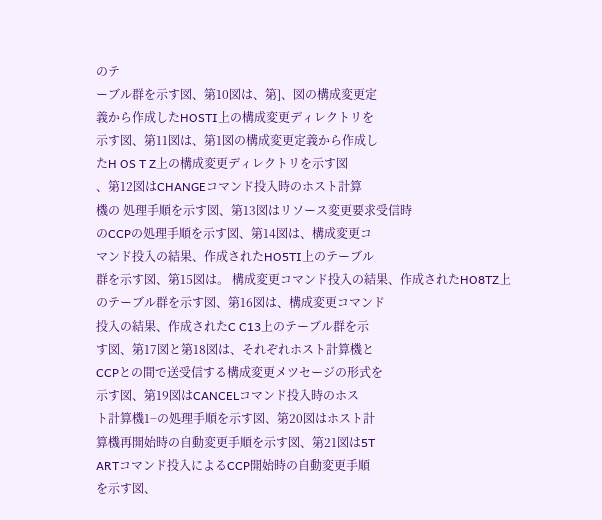のテ
ーブル群を示す図、第10図は、第]、図の構成変更定
義から作成したHOSTI上の構成変更ディレクトリを
示す図、第11図は、第1図の構成変更定義から作成し
たH OS T Z上の構成変更ディレクトリを示す図
、第12図はCHANGEコマンド投入時のホスト計算
機の 処理手順を示す図、第13図はリソース変更要求受信時
のCCPの処理手順を示す図、第14図は、構成変更コ
マンド投入の結果、作成されたHO5TI上のテーブル
群を示す図、第15図は。 構成変更コマンド投入の結果、作成されたHO8TZ上
のテーブル群を示す図、第16図は、構成変更コマンド
投入の結果、作成されたC C13上のテーブル群を示
す図、第17図と第18図は、それぞれホスト計算機と
CCPとの間で送受信する構成変更メツセージの形式を
示す図、第19図はCANCELコマンド投入時のホス
ト計算機1−の処理手順を示す図、第20図はホスト計
算機再開始時の自動変更手順を示す図、第21図は5T
ARTコマンド投入によるCCP開始時の自動変更手順
を示す図、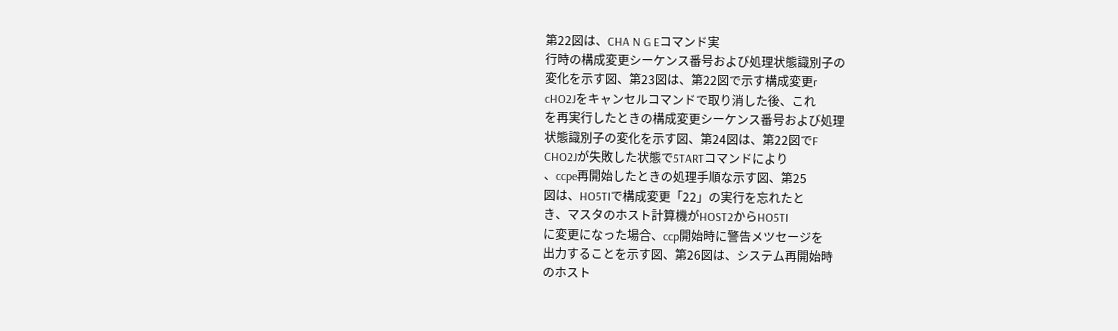第22図は、CHA N G Eコマンド実
行時の構成変更シーケンス番号および処理状態識別子の
変化を示す図、第23図は、第22図で示す構成変更r
cHO2Jをキャンセルコマンドで取り消した後、これ
を再実行したときの構成変更シーケンス番号および処理
状態識別子の変化を示す図、第24図は、第22図でF
CHO2Jが失敗した状態で5TARTコマンドにより
、ccpe再開始したときの処理手順な示す図、第25
図は、HO5TIで構成変更「22」の実行を忘れたと
き、マスタのホスト計算機がHOST2からHO5TI
に変更になった場合、ccp開始時に警告メツセージを
出力することを示す図、第26図は、システム再開始時
のホスト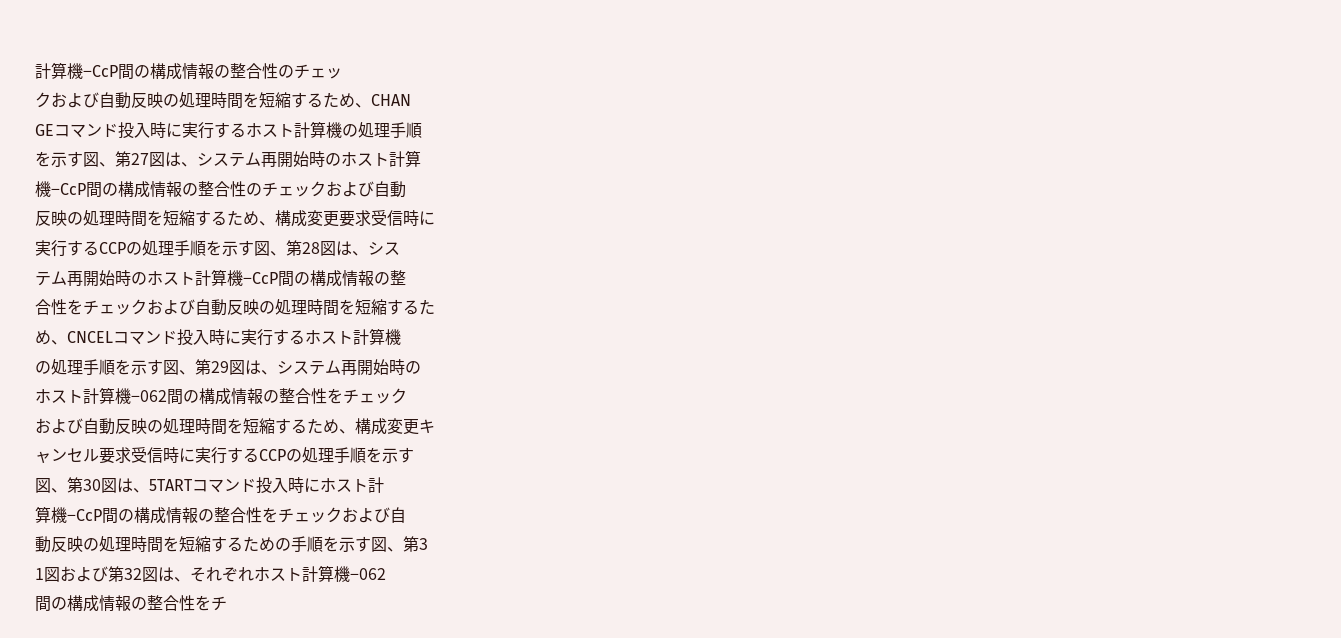計算機−CcP間の構成情報の整合性のチェッ
クおよび自動反映の処理時間を短縮するため、CHAN
GEコマンド投入時に実行するホスト計算機の処理手順
を示す図、第27図は、システム再開始時のホスト計算
機−CcP間の構成情報の整合性のチェックおよび自動
反映の処理時間を短縮するため、構成変更要求受信時に
実行するCCPの処理手順を示す図、第28図は、シス
テム再開始時のホスト計算機−CcP間の構成情報の整
合性をチェックおよび自動反映の処理時間を短縮するた
め、CNCELコマンド投入時に実行するホスト計算機
の処理手順を示す図、第29図は、システム再開始時の
ホスト計算機−062間の構成情報の整合性をチェック
および自動反映の処理時間を短縮するため、構成変更キ
ャンセル要求受信時に実行するCCPの処理手順を示す
図、第30図は、5TARTコマンド投入時にホスト計
算機−CcP間の構成情報の整合性をチェックおよび自
動反映の処理時間を短縮するための手順を示す図、第3
1図および第32図は、それぞれホスト計算機−062
間の構成情報の整合性をチ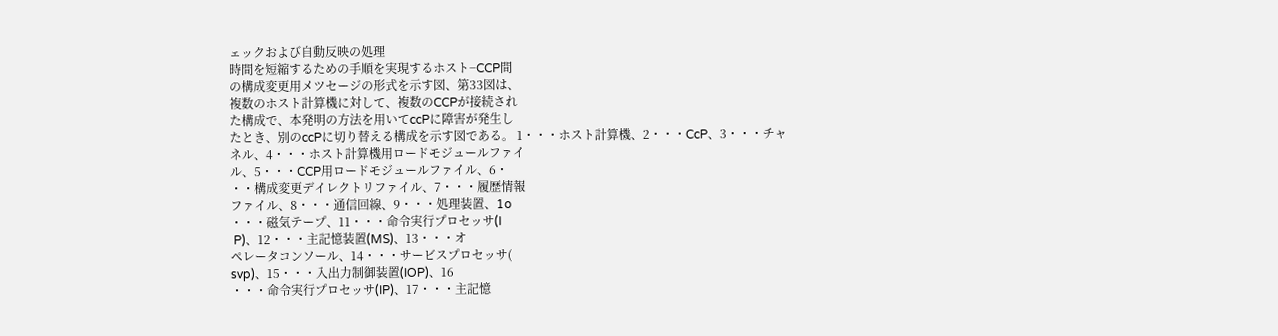ェックおよび自動反映の処理
時間を短縮するための手順を実現するホスト−CCP間
の構成変更用メツセージの形式を示す図、第33図は、
複数のホスト計算機に対して、複数のCCPが接続され
た構成で、本発明の方法を用いてccPに障害が発生し
たとき、別のccPに切り替える構成を示す図である。 1・・・ホスト計算機、2・・・CcP、3・・・チャ
ネル、4・・・ホスト計算機用ロードモジュールファイ
ル、5・・・CCP用ロードモジュールファイル、6・
・・構成変更デイレクトリファイル、7・・・履歴情報
ファイル、8・・・通信回線、9・・・処理装置、1o
・・・磁気テープ、11・・・命令実行プロセッサ(I
 P)、12・・・主記憶装置(MS)、13・・・オ
ペレータコンソール、14・・・サービスプロセッサ(
svp)、15・・・入出力制御装置(IOP)、16
・・・命令実行プロセッサ(IP)、17・・・主記憶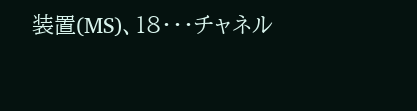装置(MS)、18・・・チャネル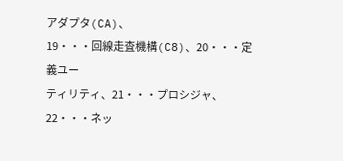アダプタ(CA)、
19・・・回線走査機構(C8)、20・・・定義ユー
ティリティ、21・・・プロシジャ、22・・・ネッ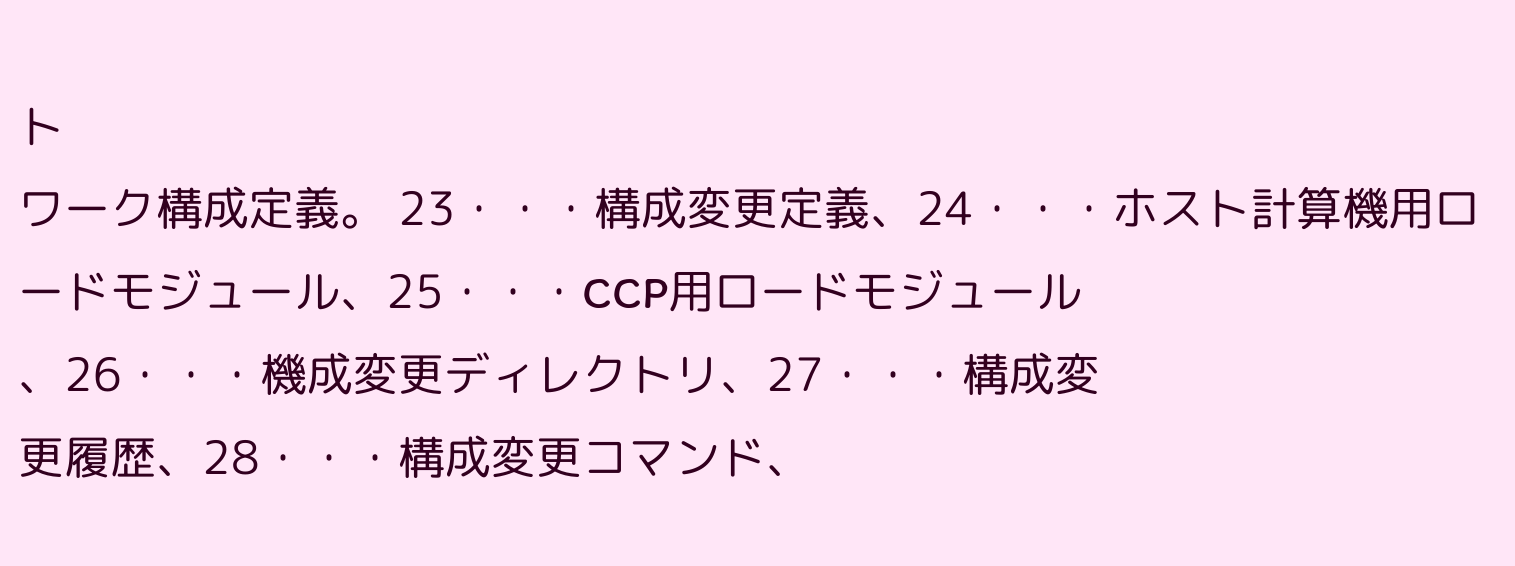ト
ワーク構成定義。 23・・・構成変更定義、24・・・ホスト計算機用ロ
ードモジュール、25・・・CCP用ロードモジュール
、26・・・機成変更ディレクトリ、27・・・構成変
更履歴、28・・・構成変更コマンド、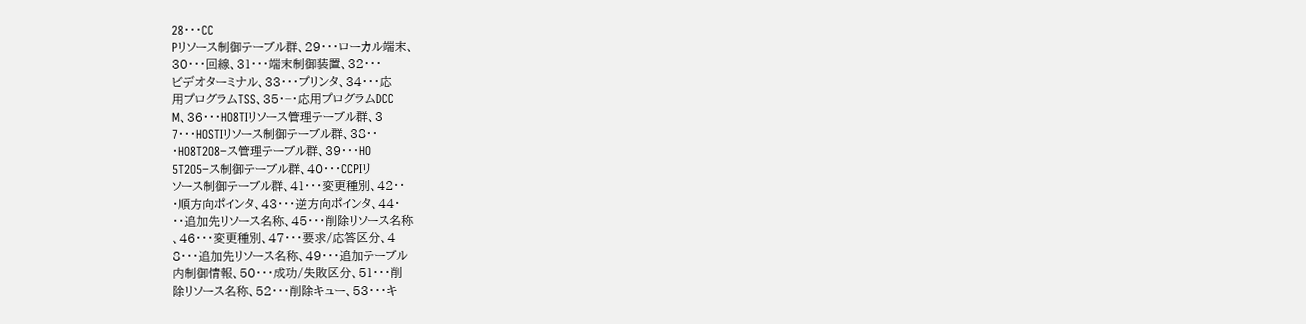28・・・CC
Pリソース制御テーブル群、29・・・ローカル端末、
30・・・回線、31・・・端末制御装置、32・・・
ビデオターミナル、33・・・プリンタ、34・・・応
用プログラムTSS、35・−・応用プログラムDCC
M、36・・・HO8TIリソース管理テーブル群、3
7・・・HOSTIリソース制御テーブル群、38・・
・HO8T2O8−ス管理テーブル群、39・・・HO
5T2O5−ス制御テーブル群、40・・・CCPIリ
ソース制御テーブル群、41・・・変更種別、42・・
・順方向ポインタ、43・・・逆方向ポインタ、44・
・・追加先リソース名称、45・・・削除リソース名称
、46・・・変更種別、47・・・要求/応答区分、4
8・・・追加先リソース名称、49・・・追加テーブル
内制御情報、50・・・成功/失敗区分、51・・・削
除リソース名称、52・・・削除キュー、53・・・キ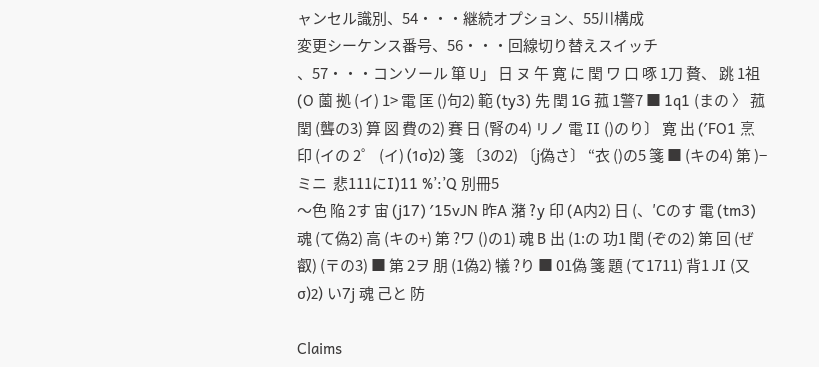ャンセル識別、54・・・継続オプション、55川構成
変更シーケンス番号、56・・・回線切り替えスイッチ
、57・・・コンソール 箪 U」 日 ヌ 午 寛 に 閏 ワ 口 啄 1刀 贅、 跳 1祖 (O 薗 拠 (イ) 1> 電 匡 ()句2) 範 (ty3) 先 閏 1G 菰 1警7 ■ 1q1 (まの 〉 菰 閏 (聾の3) 算 図 費の2) 賽 日 (腎の4) リノ 電 II ()のり〕 寛 出 (′FO1 烹 印 (イの 2゜ (イ) (1σ)2) 箋 〔3の2) 〔j偽さ〕 “衣 ()の5 箋 ■ (キの4) 第 )−ミニ  悲111にI)11 %’:’Q 別冊5
〜色 陥 2す 宙 (j17) ′15vJN 昨A 潴 ?y 印 (A内2) 日 (、′Cのす 電 (tm3) 魂 (て偽2) 高 (キの+) 第 ?ワ ()の1) 魂 B 出 (1:の 功1 閏 (ぞの2) 第 回 (ぜ叡) (〒の3) ■ 第 2ヲ 朋 (1偽2) 犠 ?り ■ 01偽 箋 題 (て1711) 背1 JI (又σ)2) い7j 魂 己と 防

Claims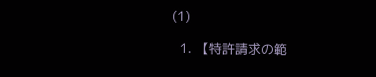(1)

  1. 【特許請求の範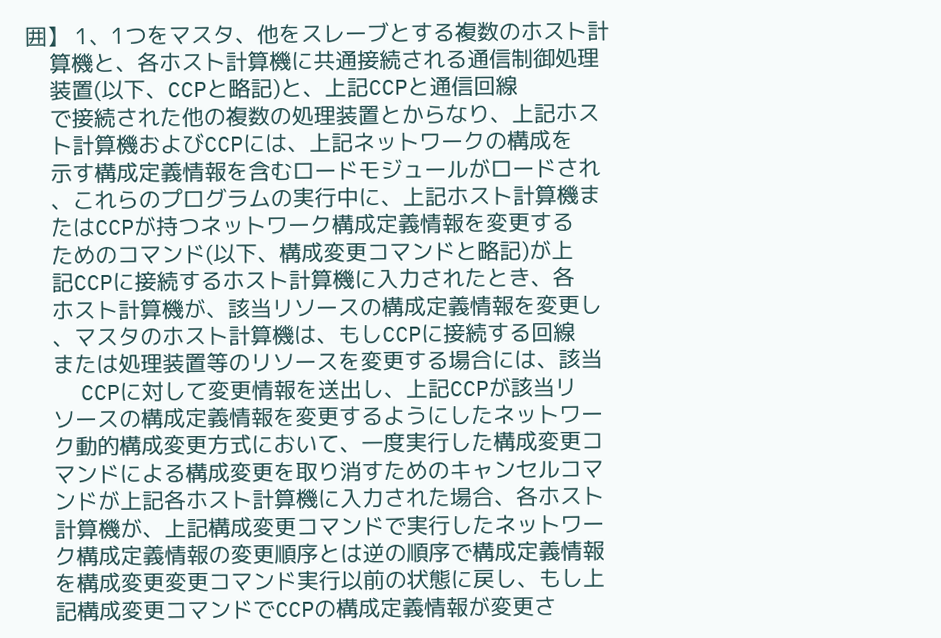囲】 1、1つをマスタ、他をスレーブとする複数のホスト計
    算機と、各ホスト計算機に共通接続される通信制御処理
    装置(以下、CCPと略記)と、上記CCPと通信回線
    で接続された他の複数の処理装置とからなり、上記ホス
    ト計算機およびCCPには、上記ネットワークの構成を
    示す構成定義情報を含むロードモジュールがロードされ
    、これらのプログラムの実行中に、上記ホスト計算機ま
    たはCCPが持つネットワーク構成定義情報を変更する
    ためのコマンド(以下、構成変更コマンドと略記)が上
    記CCPに接続するホスト計算機に入力されたとき、各
    ホスト計算機が、該当リソースの構成定義情報を変更し
    、マスタのホスト計算機は、もしCCPに接続する回線
    または処理装置等のリソースを変更する場合には、該当
    CCPに対して変更情報を送出し、上記CCPが該当リ
    ソースの構成定義情報を変更するようにしたネットワー
    ク動的構成変更方式において、一度実行した構成変更コ
    マンドによる構成変更を取り消すためのキャンセルコマ
    ンドが上記各ホスト計算機に入力された場合、各ホスト
    計算機が、上記構成変更コマンドで実行したネットワー
    ク構成定義情報の変更順序とは逆の順序で構成定義情報
    を構成変更変更コマンド実行以前の状態に戻し、もし上
    記構成変更コマンドでCCPの構成定義情報が変更さ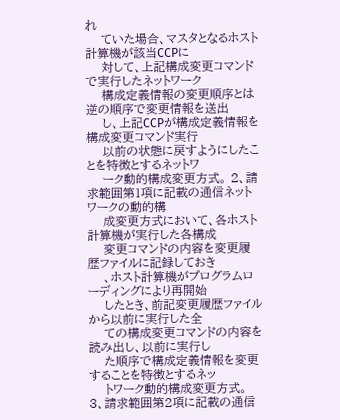れ
    ていた場合、マスタとなるホスト計算機が該当CCPに
    対して、上記構成変更コマンドで実行したネットワーク
    構成定義情報の変更順序とは逆の順序で変更情報を送出
    し、上記CCPが構成定義情報を構成変更コマンド実行
    以前の状態に戻すようにしたことを特徴とするネットワ
    ーク動的構成変更方式。 2、請求範囲第1項に記載の通信ネットワークの動的構
    成変更方式において、各ホスト計算機が実行した各構成
    変更コマンドの内容を変更履歴ファイルに記録しておき
    、ホスト計算機がプログラムローディングにより再開始
    したとき、前記変更履歴ファイルから以前に実行した全
    ての構成変更コマンドの内容を読み出し、以前に実行し
    た順序で構成定義情報を変更することを特徴とするネッ
    トワーク動的構成変更方式。 3、請求範囲第2項に記載の通信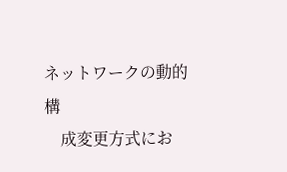ネットワークの動的構
    成変更方式にお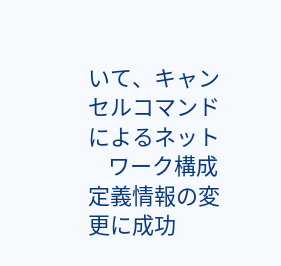いて、キャンセルコマンドによるネット
    ワーク構成定義情報の変更に成功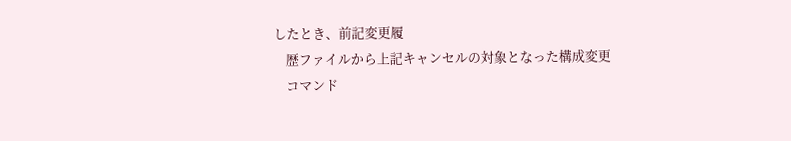したとき、前記変更履
    歴ファイルから上記キャンセルの対象となった構成変更
    コマンド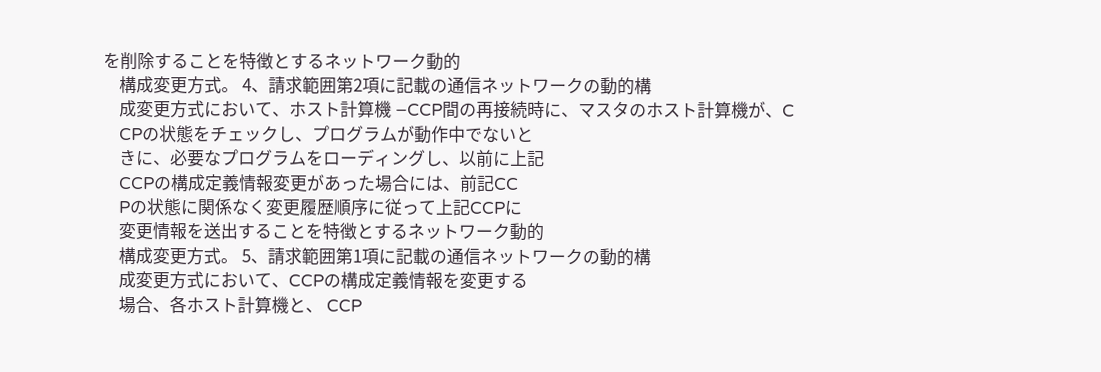を削除することを特徴とするネットワーク動的
    構成変更方式。 4、請求範囲第2項に記載の通信ネットワークの動的構
    成変更方式において、ホスト計算機 −CCP間の再接続時に、マスタのホスト計算機が、C
    CPの状態をチェックし、プログラムが動作中でないと
    きに、必要なプログラムをローディングし、以前に上記
    CCPの構成定義情報変更があった場合には、前記CC
    Pの状態に関係なく変更履歴順序に従って上記CCPに
    変更情報を送出することを特徴とするネットワーク動的
    構成変更方式。 5、請求範囲第1項に記載の通信ネットワークの動的構
    成変更方式において、CCPの構成定義情報を変更する
    場合、各ホスト計算機と、 CCP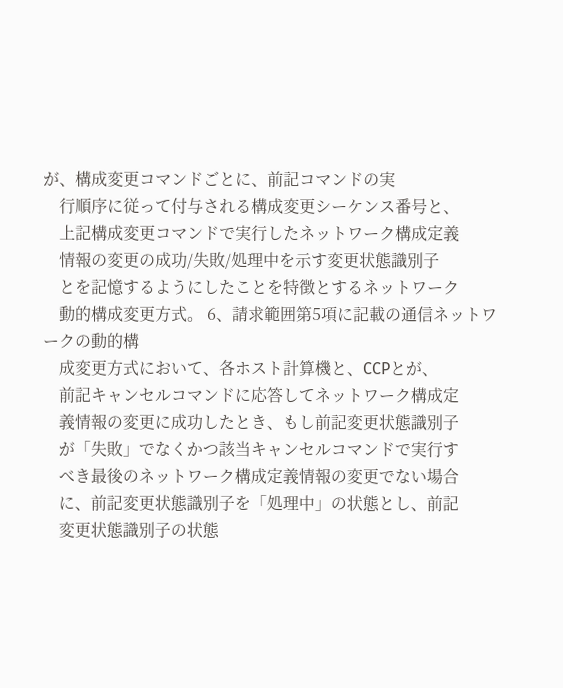が、構成変更コマンドごとに、前記コマンドの実
    行順序に従って付与される構成変更シーケンス番号と、
    上記構成変更コマンドで実行したネットワーク構成定義
    情報の変更の成功/失敗/処理中を示す変更状態識別子
    とを記憶するようにしたことを特徴とするネットワーク
    動的構成変更方式。 6、請求範囲第5項に記載の通信ネットワークの動的構
    成変更方式において、各ホスト計算機と、CCPとが、
    前記キャンセルコマンドに応答してネットワーク構成定
    義情報の変更に成功したとき、もし前記変更状態識別子
    が「失敗」でなくかつ該当キャンセルコマンドで実行す
    べき最後のネットワーク構成定義情報の変更でない場合
    に、前記変更状態識別子を「処理中」の状態とし、前記
    変更状態識別子の状態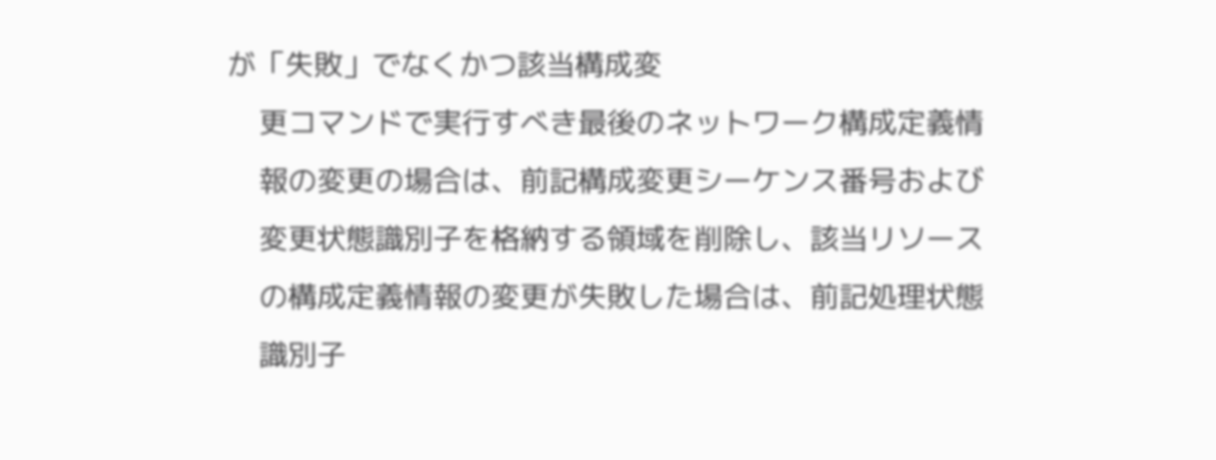が「失敗」でなくかつ該当構成変
    更コマンドで実行すべき最後のネットワーク構成定義情
    報の変更の場合は、前記構成変更シーケンス番号および
    変更状態識別子を格納する領域を削除し、該当リソース
    の構成定義情報の変更が失敗した場合は、前記処理状態
    識別子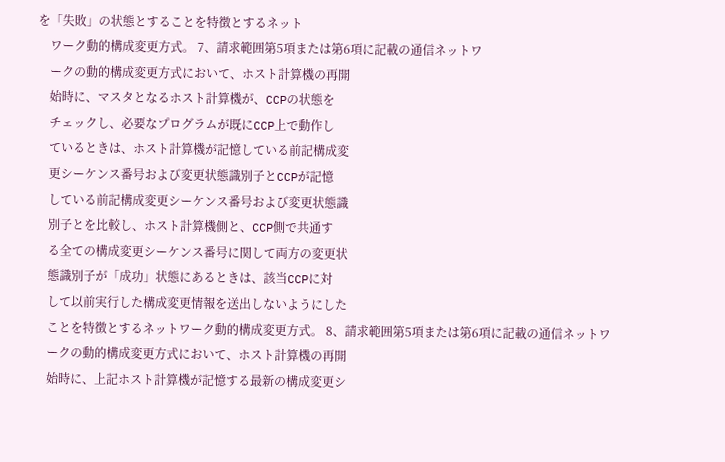を「失敗」の状態とすることを特徴とするネット
    ワーク動的構成変更方式。 7、請求範囲第5項または第6項に記載の通信ネットワ
    ークの動的構成変更方式において、ホスト計算機の再開
    始時に、マスタとなるホスト計算機が、CCPの状態を
    チェックし、必要なプログラムが既にCCP上で動作し
    ているときは、ホスト計算機が記憶している前記構成変
    更シーケンス番号および変更状態識別子とCCPが記憶
    している前記構成変更シーケンス番号および変更状態識
    別子とを比較し、ホスト計算機側と、CCP側で共通す
    る全ての構成変更シーケンス番号に関して両方の変更状
    態識別子が「成功」状態にあるときは、該当CCPに対
    して以前実行した構成変更情報を送出しないようにした
    ことを特徴とするネットワーク動的構成変更方式。 8、請求範囲第5項または第6項に記載の通信ネットワ
    ークの動的構成変更方式において、ホスト計算機の再開
    始時に、上記ホスト計算機が記憶する最新の構成変更シ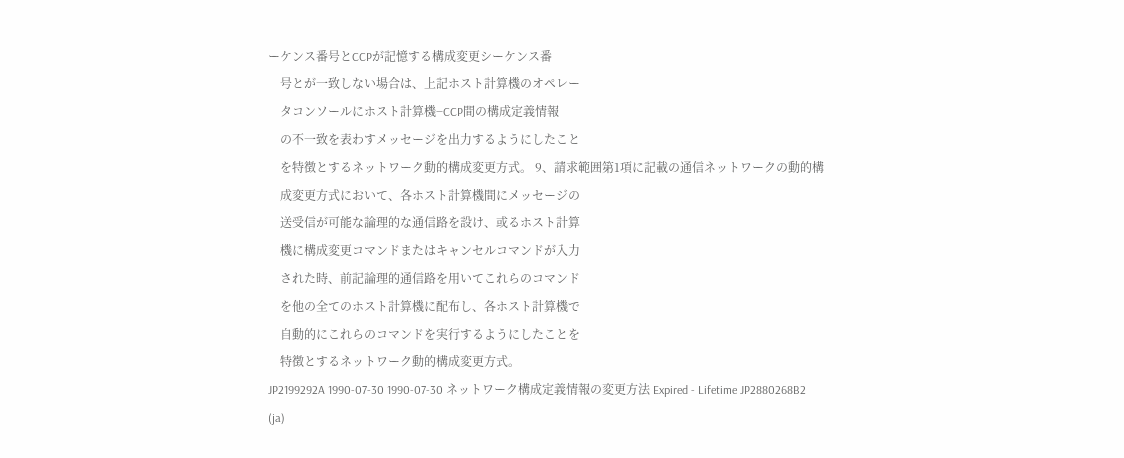ーケンス番号とCCPが記憶する構成変更シーケンス番
    号とが一致しない場合は、上記ホスト計算機のオペレー
    タコンソールにホスト計算機−CCP間の構成定義情報
    の不一致を表わすメッセージを出力するようにしたこと
    を特徴とするネットワーク動的構成変更方式。 9、請求範囲第1項に記載の通信ネットワークの動的構
    成変更方式において、各ホスト計算機間にメッセージの
    送受信が可能な論理的な通信路を設け、或るホスト計算
    機に構成変更コマンドまたはキャンセルコマンドが入力
    された時、前記論理的通信路を用いてこれらのコマンド
    を他の全てのホスト計算機に配布し、各ホスト計算機で
    自動的にこれらのコマンドを実行するようにしたことを
    特徴とするネットワーク動的構成変更方式。
JP2199292A 1990-07-30 1990-07-30 ネットワーク構成定義情報の変更方法 Expired - Lifetime JP2880268B2 (ja)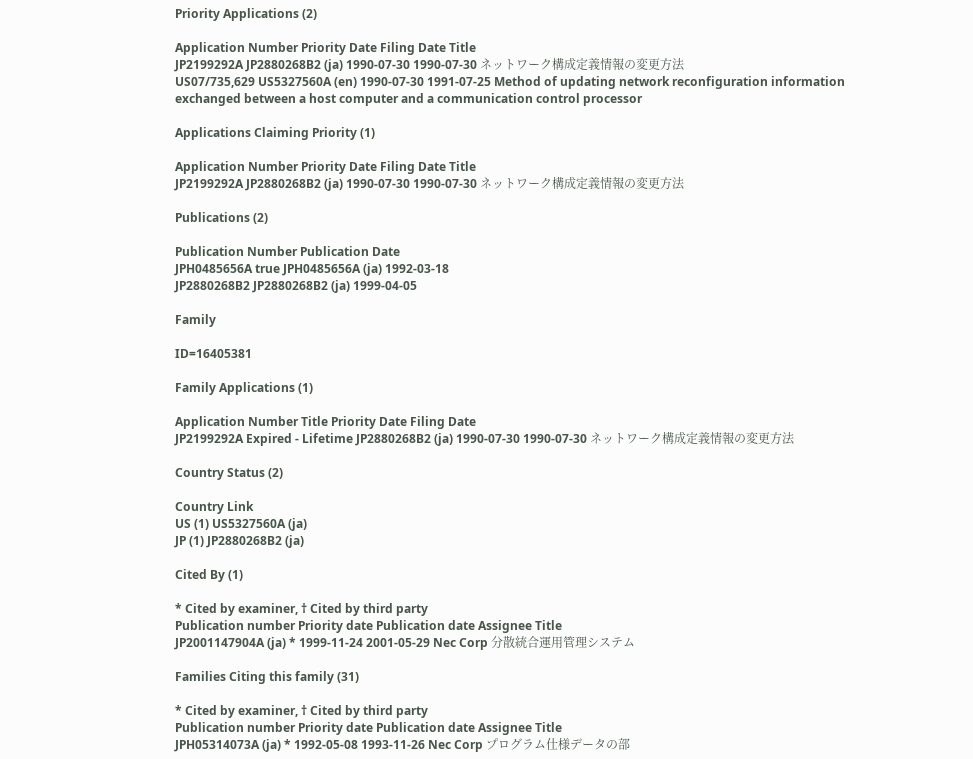Priority Applications (2)

Application Number Priority Date Filing Date Title
JP2199292A JP2880268B2 (ja) 1990-07-30 1990-07-30 ネットワーク構成定義情報の変更方法
US07/735,629 US5327560A (en) 1990-07-30 1991-07-25 Method of updating network reconfiguration information exchanged between a host computer and a communication control processor

Applications Claiming Priority (1)

Application Number Priority Date Filing Date Title
JP2199292A JP2880268B2 (ja) 1990-07-30 1990-07-30 ネットワーク構成定義情報の変更方法

Publications (2)

Publication Number Publication Date
JPH0485656A true JPH0485656A (ja) 1992-03-18
JP2880268B2 JP2880268B2 (ja) 1999-04-05

Family

ID=16405381

Family Applications (1)

Application Number Title Priority Date Filing Date
JP2199292A Expired - Lifetime JP2880268B2 (ja) 1990-07-30 1990-07-30 ネットワーク構成定義情報の変更方法

Country Status (2)

Country Link
US (1) US5327560A (ja)
JP (1) JP2880268B2 (ja)

Cited By (1)

* Cited by examiner, † Cited by third party
Publication number Priority date Publication date Assignee Title
JP2001147904A (ja) * 1999-11-24 2001-05-29 Nec Corp 分散統合運用管理システム

Families Citing this family (31)

* Cited by examiner, † Cited by third party
Publication number Priority date Publication date Assignee Title
JPH05314073A (ja) * 1992-05-08 1993-11-26 Nec Corp プログラム仕様データの部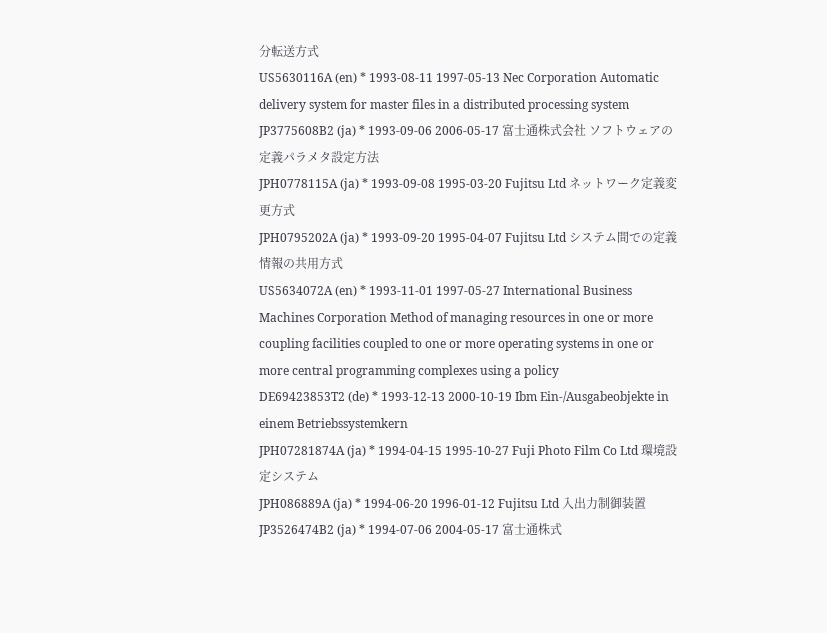分転送方式
US5630116A (en) * 1993-08-11 1997-05-13 Nec Corporation Automatic delivery system for master files in a distributed processing system
JP3775608B2 (ja) * 1993-09-06 2006-05-17 富士通株式会社 ソフトウェアの定義パラメタ設定方法
JPH0778115A (ja) * 1993-09-08 1995-03-20 Fujitsu Ltd ネットワーク定義変更方式
JPH0795202A (ja) * 1993-09-20 1995-04-07 Fujitsu Ltd システム間での定義情報の共用方式
US5634072A (en) * 1993-11-01 1997-05-27 International Business Machines Corporation Method of managing resources in one or more coupling facilities coupled to one or more operating systems in one or more central programming complexes using a policy
DE69423853T2 (de) * 1993-12-13 2000-10-19 Ibm Ein-/Ausgabeobjekte in einem Betriebssystemkern
JPH07281874A (ja) * 1994-04-15 1995-10-27 Fuji Photo Film Co Ltd 環境設定システム
JPH086889A (ja) * 1994-06-20 1996-01-12 Fujitsu Ltd 入出力制御装置
JP3526474B2 (ja) * 1994-07-06 2004-05-17 富士通株式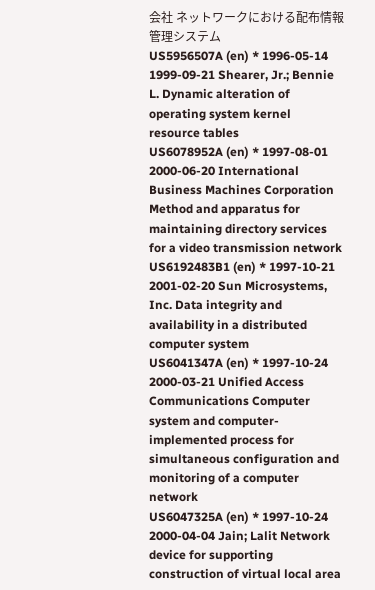会社 ネットワークにおける配布情報管理システム
US5956507A (en) * 1996-05-14 1999-09-21 Shearer, Jr.; Bennie L. Dynamic alteration of operating system kernel resource tables
US6078952A (en) * 1997-08-01 2000-06-20 International Business Machines Corporation Method and apparatus for maintaining directory services for a video transmission network
US6192483B1 (en) * 1997-10-21 2001-02-20 Sun Microsystems, Inc. Data integrity and availability in a distributed computer system
US6041347A (en) * 1997-10-24 2000-03-21 Unified Access Communications Computer system and computer-implemented process for simultaneous configuration and monitoring of a computer network
US6047325A (en) * 1997-10-24 2000-04-04 Jain; Lalit Network device for supporting construction of virtual local area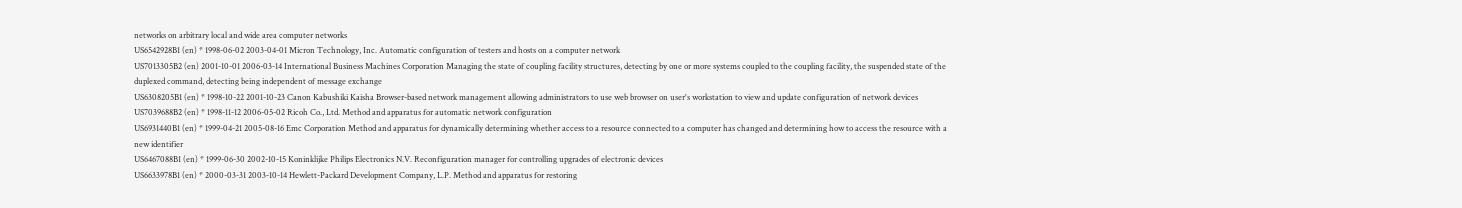networks on arbitrary local and wide area computer networks
US6542928B1 (en) * 1998-06-02 2003-04-01 Micron Technology, Inc. Automatic configuration of testers and hosts on a computer network
US7013305B2 (en) 2001-10-01 2006-03-14 International Business Machines Corporation Managing the state of coupling facility structures, detecting by one or more systems coupled to the coupling facility, the suspended state of the duplexed command, detecting being independent of message exchange
US6308205B1 (en) * 1998-10-22 2001-10-23 Canon Kabushiki Kaisha Browser-based network management allowing administrators to use web browser on user's workstation to view and update configuration of network devices
US7039688B2 (en) * 1998-11-12 2006-05-02 Ricoh Co., Ltd. Method and apparatus for automatic network configuration
US6931440B1 (en) * 1999-04-21 2005-08-16 Emc Corporation Method and apparatus for dynamically determining whether access to a resource connected to a computer has changed and determining how to access the resource with a new identifier
US6467088B1 (en) * 1999-06-30 2002-10-15 Koninklijke Philips Electronics N.V. Reconfiguration manager for controlling upgrades of electronic devices
US6633978B1 (en) * 2000-03-31 2003-10-14 Hewlett-Packard Development Company, L.P. Method and apparatus for restoring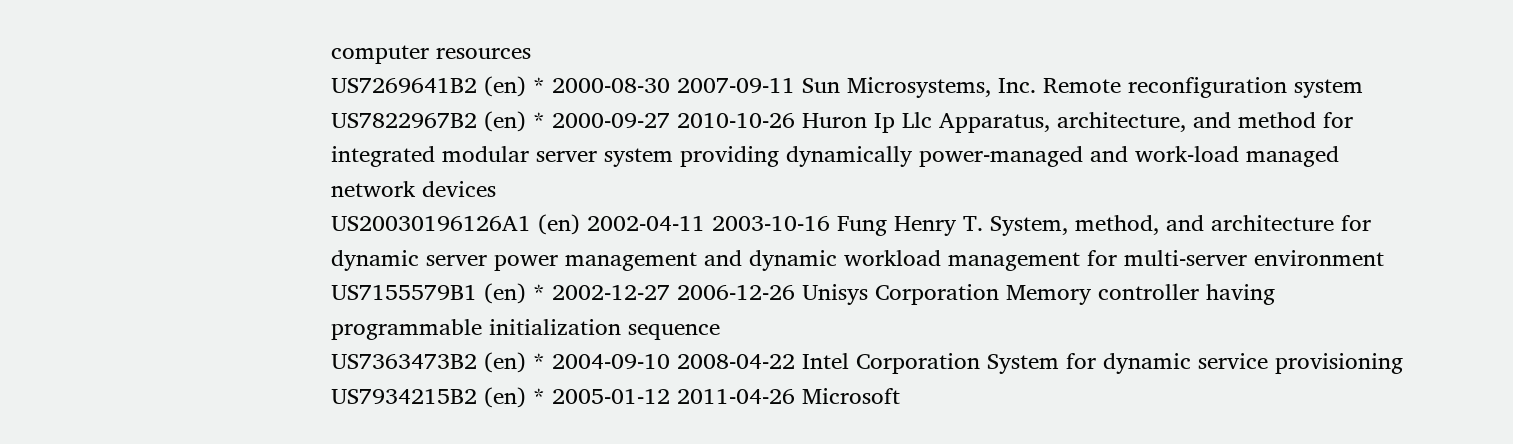computer resources
US7269641B2 (en) * 2000-08-30 2007-09-11 Sun Microsystems, Inc. Remote reconfiguration system
US7822967B2 (en) * 2000-09-27 2010-10-26 Huron Ip Llc Apparatus, architecture, and method for integrated modular server system providing dynamically power-managed and work-load managed network devices
US20030196126A1 (en) 2002-04-11 2003-10-16 Fung Henry T. System, method, and architecture for dynamic server power management and dynamic workload management for multi-server environment
US7155579B1 (en) * 2002-12-27 2006-12-26 Unisys Corporation Memory controller having programmable initialization sequence
US7363473B2 (en) * 2004-09-10 2008-04-22 Intel Corporation System for dynamic service provisioning
US7934215B2 (en) * 2005-01-12 2011-04-26 Microsoft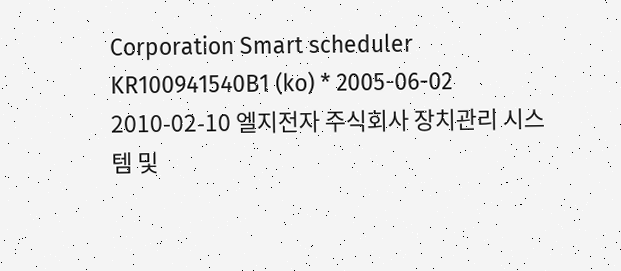Corporation Smart scheduler
KR100941540B1 (ko) * 2005-06-02 2010-02-10 엘지전자 주식회사 장치관리 시스템 및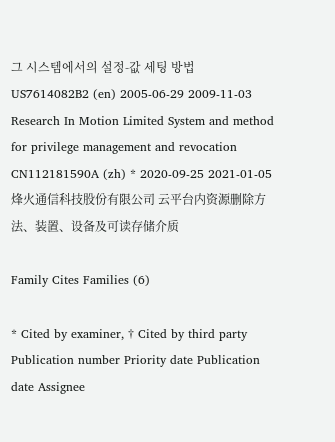그 시스템에서의 설정-값 세팅 방법
US7614082B2 (en) 2005-06-29 2009-11-03 Research In Motion Limited System and method for privilege management and revocation
CN112181590A (zh) * 2020-09-25 2021-01-05 烽火通信科技股份有限公司 云平台内资源删除方法、装置、设备及可读存储介质

Family Cites Families (6)

* Cited by examiner, † Cited by third party
Publication number Priority date Publication date Assignee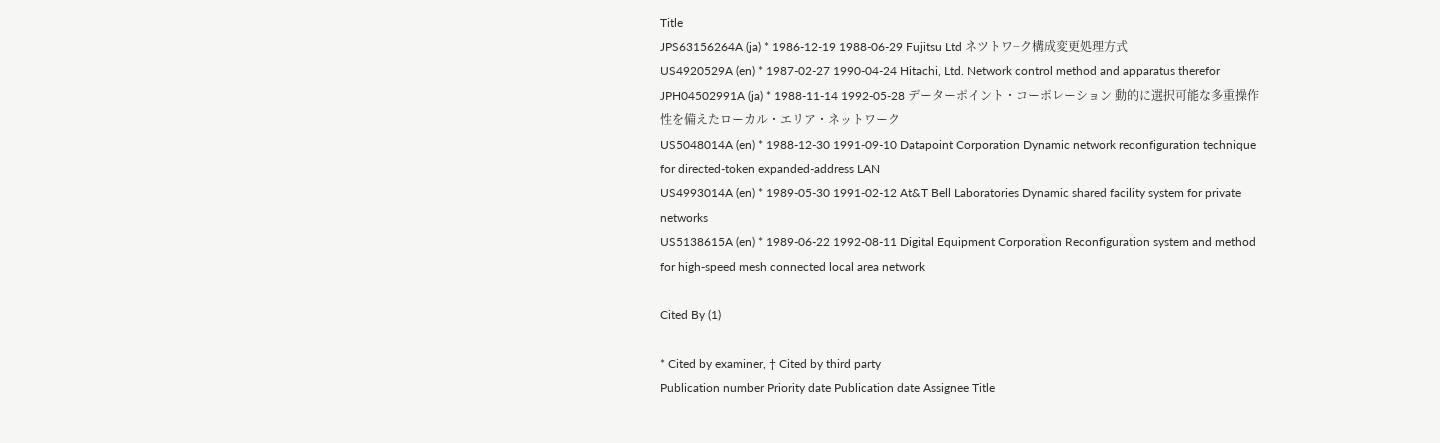Title
JPS63156264A (ja) * 1986-12-19 1988-06-29 Fujitsu Ltd ネツトワ−ク構成変更処理方式
US4920529A (en) * 1987-02-27 1990-04-24 Hitachi, Ltd. Network control method and apparatus therefor
JPH04502991A (ja) * 1988-11-14 1992-05-28 データーポイント・コーポレーション 動的に選択可能な多重操作性を備えたローカル・エリア・ネットワーク
US5048014A (en) * 1988-12-30 1991-09-10 Datapoint Corporation Dynamic network reconfiguration technique for directed-token expanded-address LAN
US4993014A (en) * 1989-05-30 1991-02-12 At&T Bell Laboratories Dynamic shared facility system for private networks
US5138615A (en) * 1989-06-22 1992-08-11 Digital Equipment Corporation Reconfiguration system and method for high-speed mesh connected local area network

Cited By (1)

* Cited by examiner, † Cited by third party
Publication number Priority date Publication date Assignee Title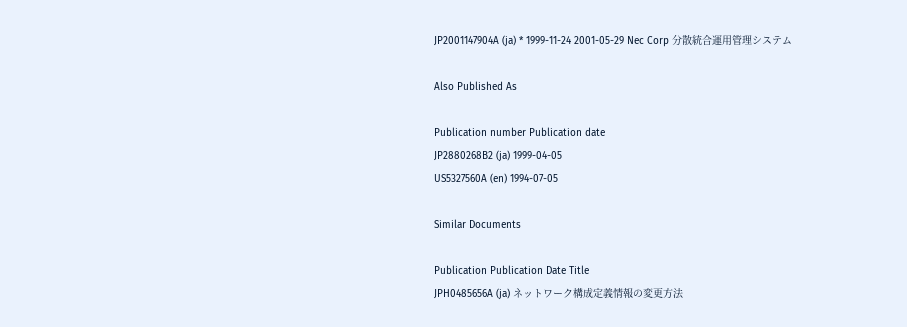JP2001147904A (ja) * 1999-11-24 2001-05-29 Nec Corp 分散統合運用管理システム

Also Published As

Publication number Publication date
JP2880268B2 (ja) 1999-04-05
US5327560A (en) 1994-07-05

Similar Documents

Publication Publication Date Title
JPH0485656A (ja) ネットワーク構成定義情報の変更方法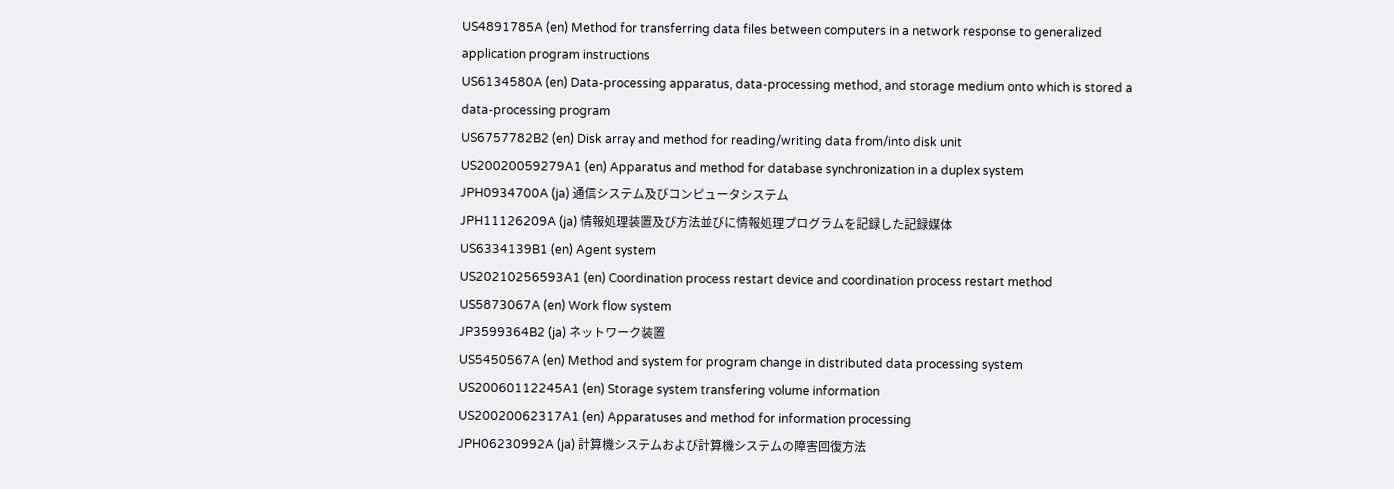US4891785A (en) Method for transferring data files between computers in a network response to generalized application program instructions
US6134580A (en) Data-processing apparatus, data-processing method, and storage medium onto which is stored a data-processing program
US6757782B2 (en) Disk array and method for reading/writing data from/into disk unit
US20020059279A1 (en) Apparatus and method for database synchronization in a duplex system
JPH0934700A (ja) 通信システム及びコンピュータシステム
JPH11126209A (ja) 情報処理装置及び方法並びに情報処理プログラムを記録した記録媒体
US6334139B1 (en) Agent system
US20210256593A1 (en) Coordination process restart device and coordination process restart method
US5873067A (en) Work flow system
JP3599364B2 (ja) ネットワーク装置
US5450567A (en) Method and system for program change in distributed data processing system
US20060112245A1 (en) Storage system transfering volume information
US20020062317A1 (en) Apparatuses and method for information processing
JPH06230992A (ja) 計算機システムおよび計算機システムの障害回復方法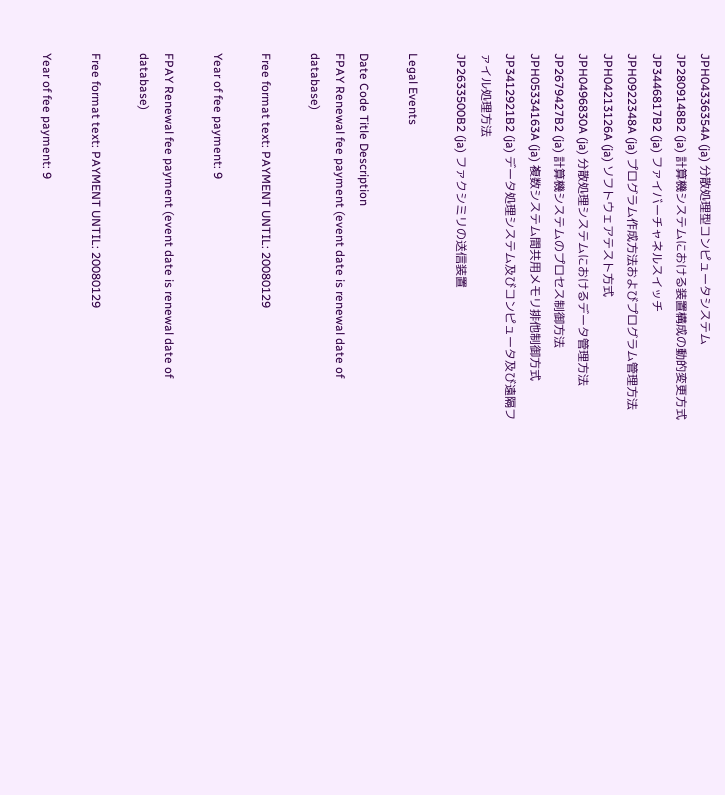JPH04336354A (ja) 分散処理型コンピュータシステム
JP2809148B2 (ja) 計算機システムにおける装置構成の動的変更方式
JP3446817B2 (ja) ファイバーチャネルスイッチ
JPH0922348A (ja) プログラム作成方法およびプログラム管理方法
JPH04213126A (ja) ソフトウェアテスト方式
JPH0496830A (ja) 分散処理システムにおけるデータ管理方法
JP2679427B2 (ja) 計算機システムのプロセス制御方法
JPH05334163A (ja) 複数システム間共用メモリ排他制御方式
JP3412921B2 (ja) データ処理システム及びコンピュータ及び遠隔ファイル処理方法
JP2633500B2 (ja) ファクシミリの送信装置

Legal Events

Date Code Title Description
FPAY Renewal fee payment (event date is renewal date of database)

Free format text: PAYMENT UNTIL: 20080129

Year of fee payment: 9

FPAY Renewal fee payment (event date is renewal date of database)

Free format text: PAYMENT UNTIL: 20080129

Year of fee payment: 9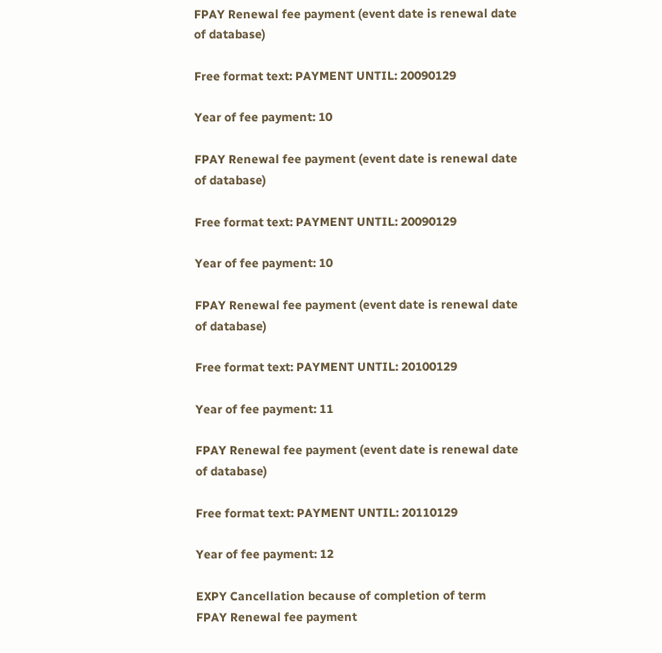FPAY Renewal fee payment (event date is renewal date of database)

Free format text: PAYMENT UNTIL: 20090129

Year of fee payment: 10

FPAY Renewal fee payment (event date is renewal date of database)

Free format text: PAYMENT UNTIL: 20090129

Year of fee payment: 10

FPAY Renewal fee payment (event date is renewal date of database)

Free format text: PAYMENT UNTIL: 20100129

Year of fee payment: 11

FPAY Renewal fee payment (event date is renewal date of database)

Free format text: PAYMENT UNTIL: 20110129

Year of fee payment: 12

EXPY Cancellation because of completion of term
FPAY Renewal fee payment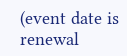(event date is renewal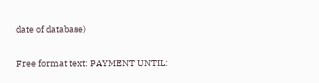date of database)

Free format text: PAYMENT UNTIL: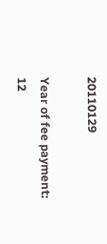20110129

Year of fee payment: 12